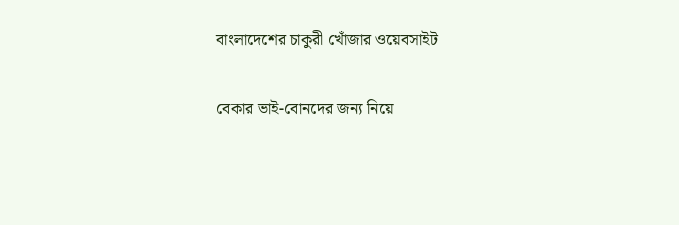বাংলাদেশের চাকুরী খোঁজার ওয়েবসাইট

বেকার ভাই-বোনদের জন্য নিয়ে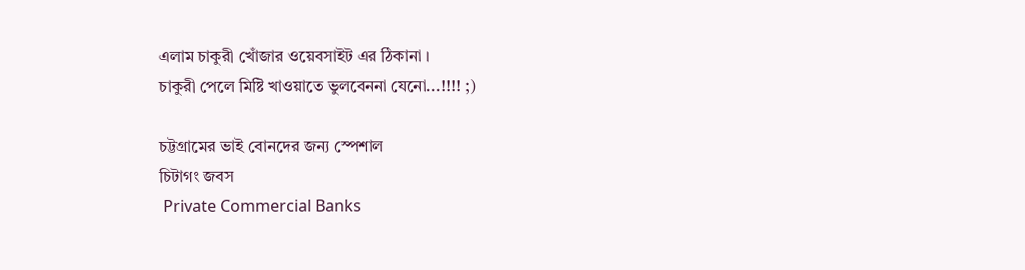এলাম চাকুরী খোঁজার ওয়েবসাইট এর ঠিকানা ।
চাকুরী পেলে মিষ্টি খাওয়াতে ভুলবেননা যেনো...!!!! ;)

চট্টগ্রামের ভাই বোনদের জন্য স্পেশাল
চিটাগং জবস
 Private Commercial Banks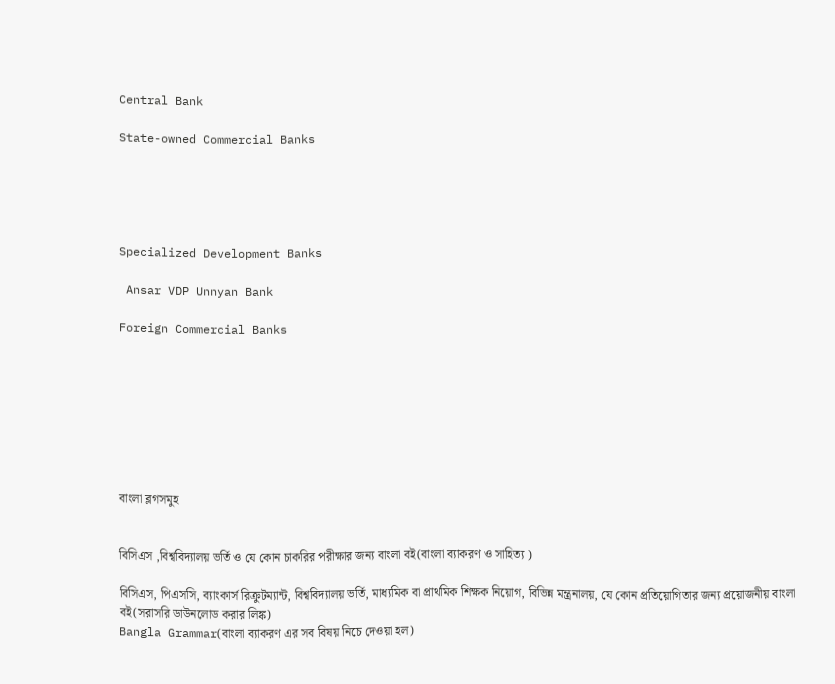Central Bank

State-owned Commercial Banks





Specialized Development Banks

 Ansar VDP Unnyan Bank

Foreign Commercial Banks








বাংলা ব্লগসমুহ


বিসিএস ,বিশ্ববিদ্যালয় ভর্তি ও যে কোন চাকরির পরীক্ষার জন্য বাংলা বই(বাংলা ব্যাকরণ ও সাহিত্য )

বিসিএস, পিএসসি, ব্যাংকার্স রিক্রুটম্যান্ট, বিশ্ববিদ্যালয় ভর্তি, মাধ্যমিক বা প্রাথমিক শিক্ষক নিয়োগ, বিভিন্ন মন্ত্রনালয়, যে কোন প্রতিয়োগিতার জন্য প্রয়োজনীয় বাংলা বই(সরাসরি ডাউনলোড করার লিঙ্ক)
Bangla Grammar(বাংলা ব্যাকরণ এর সব বিষয় নিচে দেওয়া হল)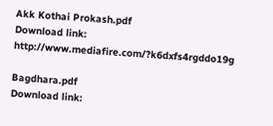Akk Kothai Prokash.pdf
Download link: http://www.mediafire.com/?k6dxfs4rgddo19g

Bagdhara.pdf
Download link: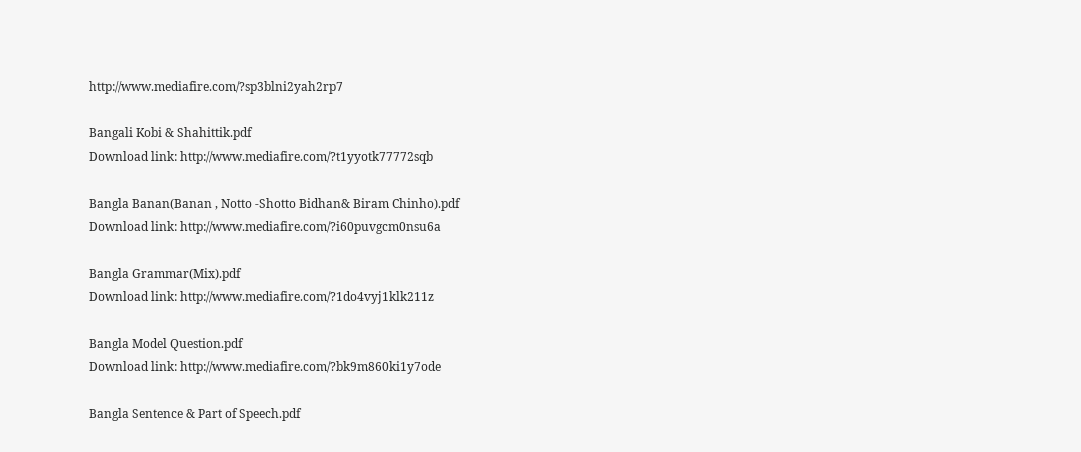http://www.mediafire.com/?sp3blni2yah2rp7

Bangali Kobi & Shahittik.pdf
Download link: http://www.mediafire.com/?t1yyotk77772sqb

Bangla Banan(Banan , Notto -Shotto Bidhan& Biram Chinho).pdf
Download link: http://www.mediafire.com/?i60puvgcm0nsu6a

Bangla Grammar(Mix).pdf
Download link: http://www.mediafire.com/?1do4vyj1klk211z

Bangla Model Question.pdf
Download link: http://www.mediafire.com/?bk9m860ki1y7ode

Bangla Sentence & Part of Speech.pdf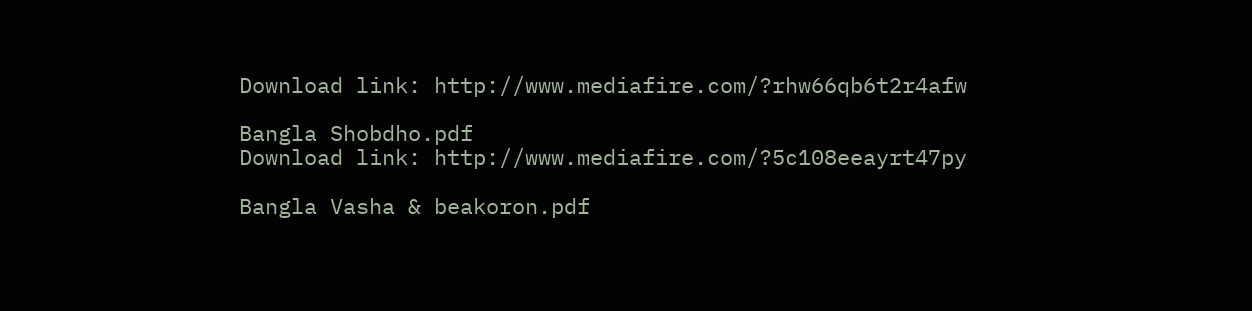Download link: http://www.mediafire.com/?rhw66qb6t2r4afw

Bangla Shobdho.pdf
Download link: http://www.mediafire.com/?5c108eeayrt47py

Bangla Vasha & beakoron.pdf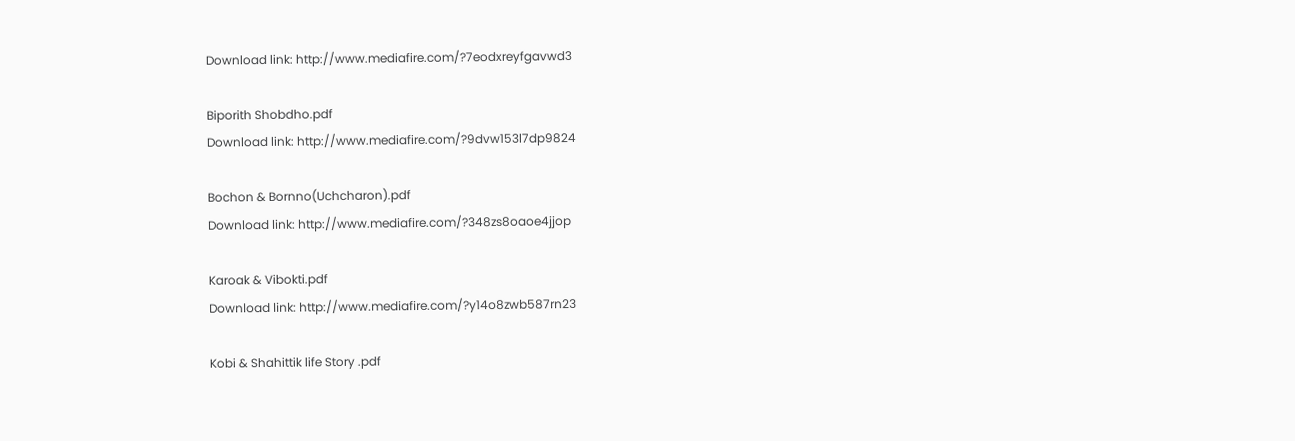Download link: http://www.mediafire.com/?7eodxreyfgavwd3

Biporith Shobdho.pdf
Download link: http://www.mediafire.com/?9dvw153l7dp9824

Bochon & Bornno(Uchcharon).pdf
Download link: http://www.mediafire.com/?348zs8oaoe4jjop

Karoak & Vibokti.pdf
Download link: http://www.mediafire.com/?y14o8zwb587rn23

Kobi & Shahittik life Story .pdf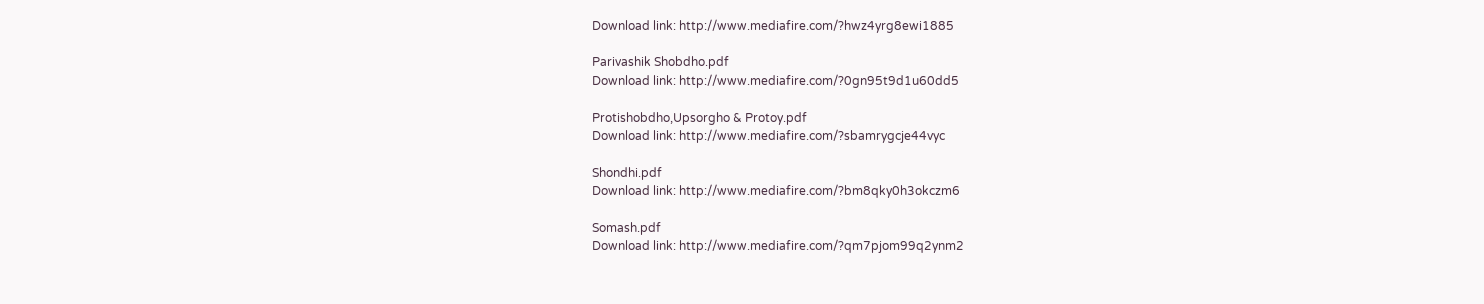Download link: http://www.mediafire.com/?hwz4yrg8ewi1885

Parivashik Shobdho.pdf
Download link: http://www.mediafire.com/?0gn95t9d1u60dd5

Protishobdho,Upsorgho & Protoy.pdf
Download link: http://www.mediafire.com/?sbamrygcje44vyc

Shondhi.pdf
Download link: http://www.mediafire.com/?bm8qky0h3okczm6

Somash.pdf
Download link: http://www.mediafire.com/?qm7pjom99q2ynm2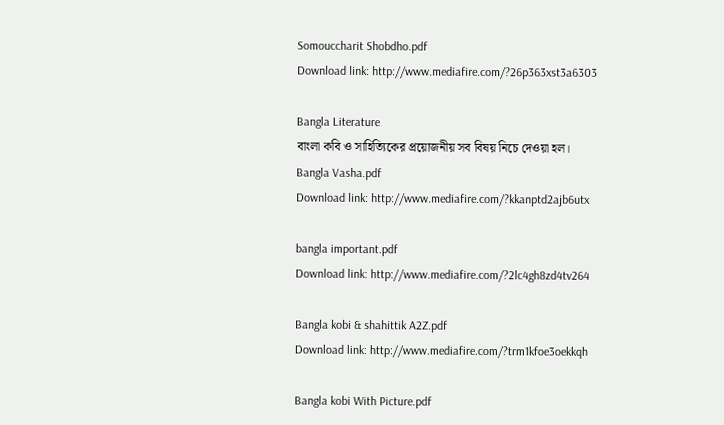Somouccharit Shobdho.pdf
Download link: http://www.mediafire.com/?26p363xst3a6303

Bangla Literature
বাংলা কবি ও সাহিত্যিকের প্রয়োজনীয় সব বিষয় নিচে দেওয়া হল।
Bangla Vasha.pdf
Download link: http://www.mediafire.com/?kkanptd2ajb6utx

bangla important.pdf
Download link: http://www.mediafire.com/?2lc4gh8zd4tv264

Bangla kobi & shahittik A2Z.pdf
Download link: http://www.mediafire.com/?trm1kfoe3oekkqh

Bangla kobi With Picture.pdf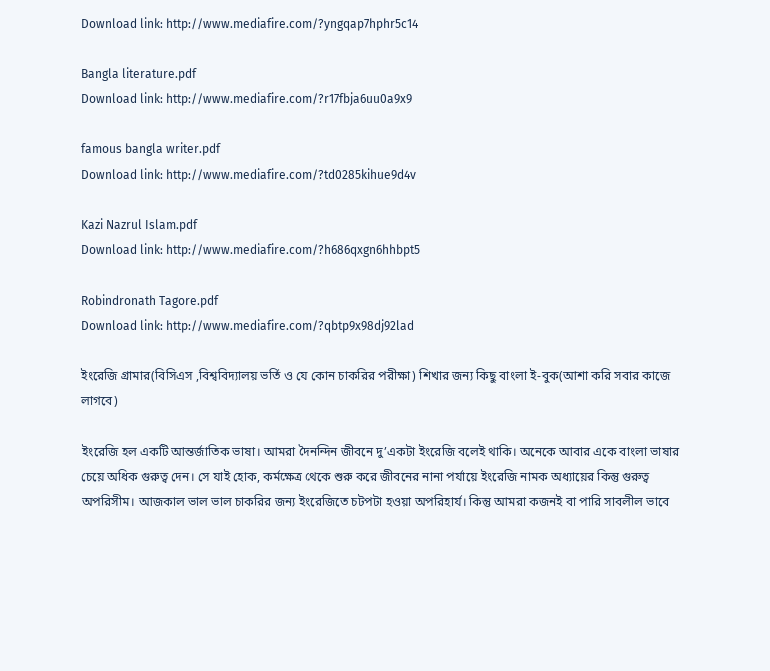Download link: http://www.mediafire.com/?yngqap7hphr5c14

Bangla literature.pdf
Download link: http://www.mediafire.com/?r17fbja6uu0a9x9

famous bangla writer.pdf
Download link: http://www.mediafire.com/?td0285kihue9d4v

Kazi Nazrul Islam.pdf
Download link: http://www.mediafire.com/?h686qxgn6hhbpt5

Robindronath Tagore.pdf
Download link: http://www.mediafire.com/?qbtp9x98dj92lad

ইংরেজি গ্রামার(বিসিএস ,বিশ্ববিদ্যালয় ভর্তি ও যে কোন চাকরির পরীক্ষা) শিখার জন্য কিছু বাংলা ই-বুক(আশা করি সবার কাজে লাগবে)

ইংরেজি হল একটি আন্তর্জাতিক ভাষা। আমরা দৈনন্দিন জীবনে দু’একটা ইংরেজি বলেই থাকি। অনেকে আবার একে বাংলা ভাষার চেয়ে অধিক গুরুত্ব দেন। সে যাই হোক, কর্মক্ষেত্র থেকে শুরু করে জীবনের নানা পর্যায়ে ইংরেজি নামক অধ্যায়ের কিন্তু গুরুত্ব অপরিসীম। আজকাল ভাল ভাল চাকরির জন্য ইংরেজিতে চটপটা হওয়া অপরিহার্য। কিন্তু আমরা কজনই বা পারি সাবলীল ভাবে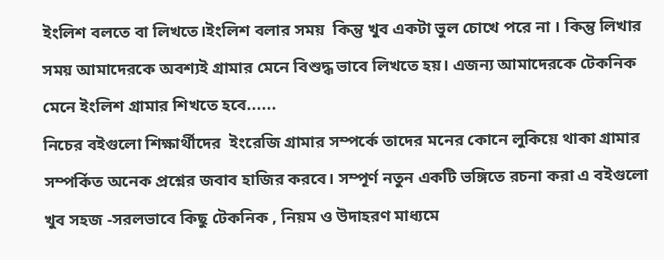ইংলিশ বলতে বা লিখতে।ইংলিশ বলার সময়  কিন্তু খুব একটা ভুল চোখে পরে না । কিন্তু লিখার  সময় আমাদেরকে অবশ্যই গ্রামার মেনে বিশুদ্ধ ভাবে লিখতে হয়। এজন্য আমাদেরকে টেকনিক মেনে ইংলিশ গ্রামার শিখতে হবে......
নিচের বইগুলো শিক্ষার্থীদের  ইংরেজি গ্রামার সম্পর্কে তাদের মনের কোনে লুকিয়ে থাকা গ্রামার সম্পর্কিত অনেক প্রশ্নের জবাব হাজির করবে। সম্পূর্ণ নতুন একটি ভঙ্গিতে রচনা করা এ বইগুলো  খুব সহজ -সরলভাবে কিছু টেকনিক , নিয়ম ও উদাহরণ মাধ্যমে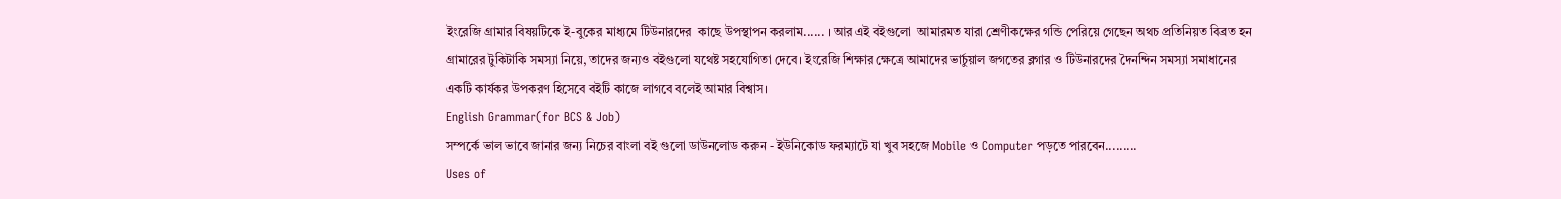ইংরেজি গ্রামার বিষয়টিকে ই-বুকের মাধ্যমে টিউনারদের  কাছে উপস্থাপন করলাম...... । আর এই বইগুলো  আমারমত যারা শ্রেণীকক্ষের গন্ডি পেরিয়ে গেছেন অথচ প্রতিনিয়ত বিব্রত হন গ্রামারের টুকিটাকি সমস্যা নিয়ে, তাদের জন্যও বইগুলো যথেষ্ট সহযোগিতা দেবে। ইংরেজি শিক্ষার ক্ষেত্রে আমাদের ভার্চুয়াল জগতের ব্লগার ও টিউনারদের দৈনন্দিন সমস্যা সমাধানের একটি কার্যকর উপকরণ হিসেবে বইটি কাজে লাগবে বলেই আমার বিশ্বাস।
English Grammar(for BCS & Job)
সম্পর্কে ভাল ভাবে জানার জন্য নিচের বাংলা বই গুলো ডাউনলোড করুন - ইউনিকোড ফরম্যাটে যা খুব সহজে Mobile ও Computer পড়তে পারবেন.........
Uses of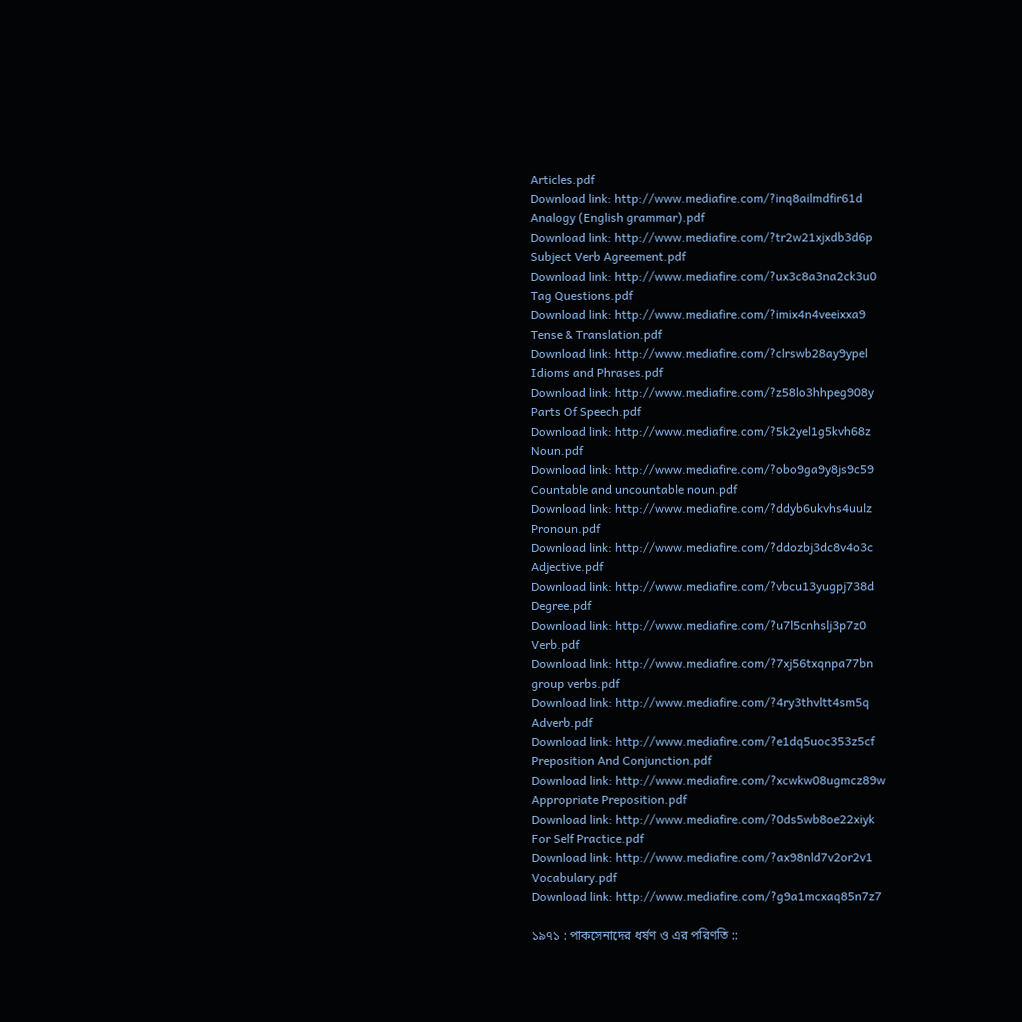Articles.pdf
Download link: http://www.mediafire.com/?inq8ailmdfir61d
Analogy (English grammar).pdf
Download link: http://www.mediafire.com/?tr2w21xjxdb3d6p
Subject Verb Agreement.pdf
Download link: http://www.mediafire.com/?ux3c8a3na2ck3u0
Tag Questions.pdf
Download link: http://www.mediafire.com/?imix4n4veeixxa9
Tense & Translation.pdf
Download link: http://www.mediafire.com/?clrswb28ay9ypel
Idioms and Phrases.pdf
Download link: http://www.mediafire.com/?z58lo3hhpeg908y
Parts Of Speech.pdf
Download link: http://www.mediafire.com/?5k2yel1g5kvh68z
Noun.pdf
Download link: http://www.mediafire.com/?obo9ga9y8js9c59
Countable and uncountable noun.pdf
Download link: http://www.mediafire.com/?ddyb6ukvhs4uulz
Pronoun.pdf
Download link: http://www.mediafire.com/?ddozbj3dc8v4o3c
Adjective.pdf
Download link: http://www.mediafire.com/?vbcu13yugpj738d
Degree.pdf
Download link: http://www.mediafire.com/?u7l5cnhslj3p7z0
Verb.pdf
Download link: http://www.mediafire.com/?7xj56txqnpa77bn
group verbs.pdf
Download link: http://www.mediafire.com/?4ry3thvltt4sm5q
Adverb.pdf
Download link: http://www.mediafire.com/?e1dq5uoc353z5cf
Preposition And Conjunction.pdf
Download link: http://www.mediafire.com/?xcwkw08ugmcz89w
Appropriate Preposition.pdf
Download link: http://www.mediafire.com/?0ds5wb8oe22xiyk
For Self Practice.pdf
Download link: http://www.mediafire.com/?ax98nld7v2or2v1
Vocabulary.pdf
Download link: http://www.mediafire.com/?g9a1mcxaq85n7z7

১৯৭১ : পাকসেনাদের ধর্ষণ ও এর পরিণতি ::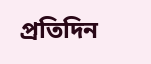প্রতিদিন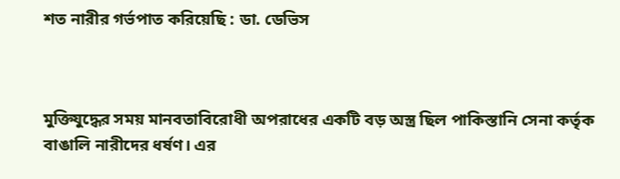শত নারীর গর্ভপাত করিয়েছি : ডা. ডেভিস



মুক্তিযুদ্ধের সময় মানবতাবিরোধী অপরাধের একটি বড় অস্ত্র ছিল পাকিস্তানি সেনা কর্তৃক বাঙালি নারীদের ধর্ষণ। এর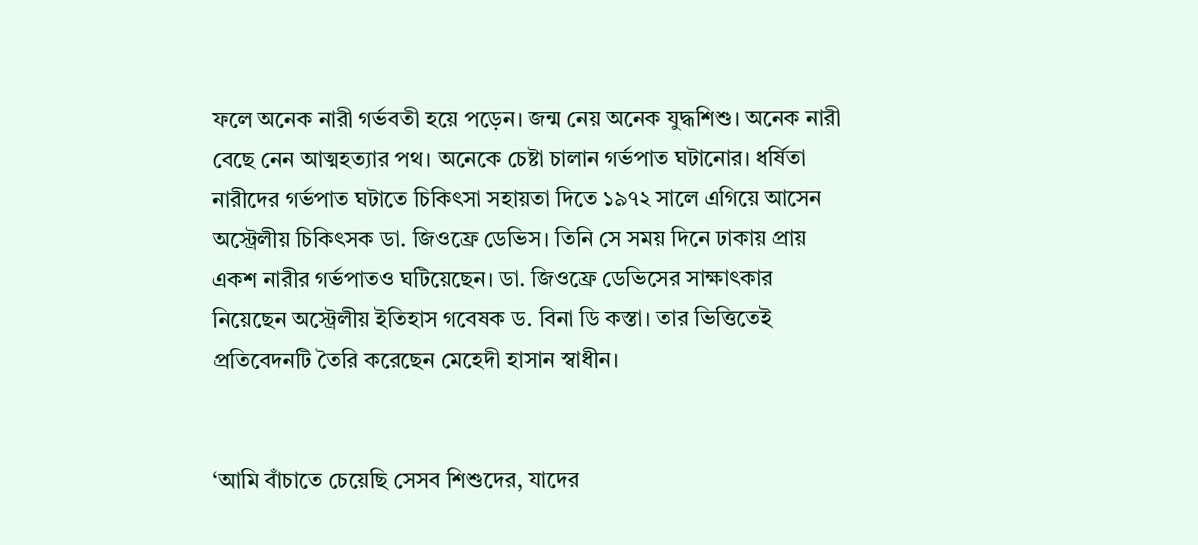ফলে অনেক নারী গর্ভবতী হয়ে পড়েন। জন্ম নেয় অনেক যুদ্ধশিশু। অনেক নারী বেছে নেন আত্মহত্যার পথ। অনেকে চেষ্টা চালান গর্ভপাত ঘটানোর। ধর্ষিতা নারীদের গর্ভপাত ঘটাতে চিকিৎসা সহায়তা দিতে ১৯৭২ সালে এগিয়ে আসেন অস্ট্রেলীয় চিকিৎসক ডা. জিওফ্রে ডেভিস। তিনি সে সময় দিনে ঢাকায় প্রায় একশ নারীর গর্ভপাতও ঘটিয়েছেন। ডা. জিওফ্রে ডেভিসের সাক্ষাৎকার নিয়েছেন অস্ট্রেলীয় ইতিহাস গবেষক ড. বিনা ডি কস্তা। তার ভিত্তিতেই প্রতিবেদনটি তৈরি করেছেন মেহেদী হাসান স্বাধীন।


‘আমি বাঁচাতে চেয়েছি সেসব শিশুদের, যাদের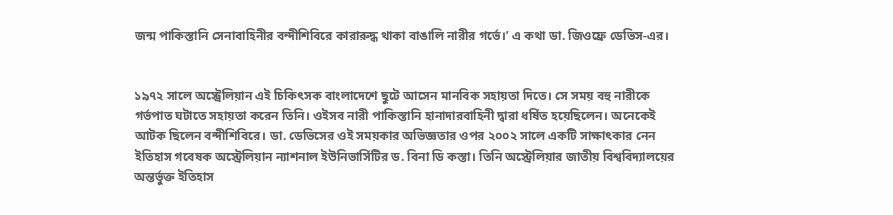জন্ম পাকিস্তানি সেনাবাহিনীর বন্দীশিবিরে কারারুদ্ধ থাকা বাঙালি নারীর গর্ভে।’ এ কথা ডা. জিওফ্রে ডেভিস-এর।


১৯৭২ সালে অস্ট্রেলিয়ান এই চিকিৎসক বাংলাদেশে ছুটে আসেন মানবিক সহায়তা দিতে। সে সময় বহু নারীকে গর্ভপাত ঘটাতে সহায়তা করেন তিনি। ওইসব নারী পাকিস্তানি হানাদারবাহিনী দ্বারা ধর্ষিত হয়েছিলেন। অনেকেই আটক ছিলেন বন্দীশিবিরে। ডা. ডেভিসের ওই সময়কার অভিজ্ঞতার ওপর ২০০২ সালে একটি সাক্ষাৎকার নেন ইতিহাস গবেষক অস্ট্রেলিয়ান ন্যাশনাল ইউনিভার্সিটির ড. বিনা ডি কস্তা। তিনি অস্ট্রেলিয়ার জাতীয় বিশ্ববিদ্যালয়ের অন্তর্ভুক্ত ইতিহাস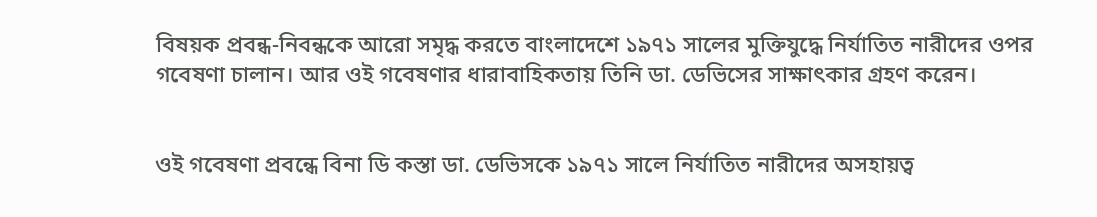বিষয়ক প্রবন্ধ-নিবন্ধকে আরো সমৃদ্ধ করতে বাংলাদেশে ১৯৭১ সালের মুক্তিযুদ্ধে নির্যাতিত নারীদের ওপর গবেষণা চালান। আর ওই গবেষণার ধারাবাহিকতায় তিনি ডা. ডেভিসের সাক্ষাৎকার গ্রহণ করেন।


ওই গবেষণা প্রবন্ধে বিনা ডি কস্তা ডা. ডেভিসকে ১৯৭১ সালে নির্যাতিত নারীদের অসহায়ত্ব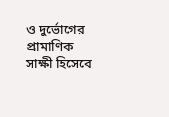ও দুর্ভোগের প্রামাণিক সাক্ষী হিসেবে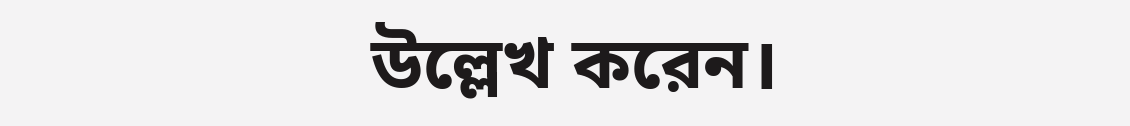উল্লেখ করেন।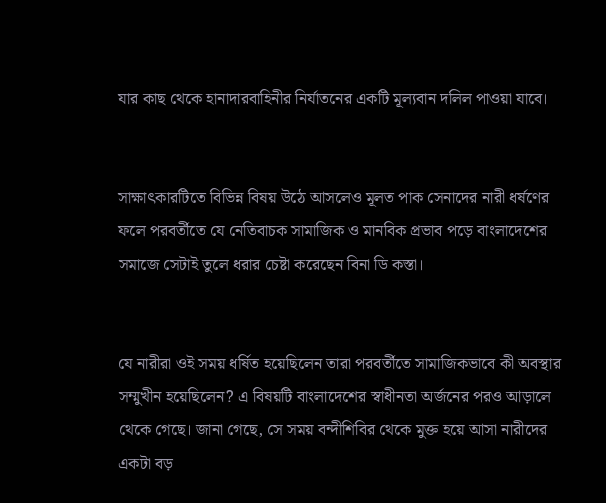যার কাছ থেকে হানাদারবাহিনীর নির্যাতনের একটি মূল্যবান দলিল পাওয়া যাবে।


সাক্ষাৎকারটিতে বিভিন্ন বিষয় উঠে আসলেও মূলত পাক সেনাদের নারী ধর্ষণের ফলে পরবর্তীতে যে নেতিবাচক সামাজিক ও মানবিক প্রভাব পড়ে বাংলাদেশের সমাজে সেটাই তুলে ধরার চেষ্টা করেছেন বিনা ডি কস্তা।


যে নারীরা ওই সময় ধর্ষিত হয়েছিলেন তারা পরবর্তীতে সামাজিকভাবে কী অবস্থার সম্মুখীন হয়েছিলেন? এ বিষয়টি বাংলাদেশের স্বাধীনতা অর্জনের পরও আড়ালে থেকে গেছে। জানা গেছে, সে সময় বন্দীশিবির থেকে মুক্ত হয়ে আসা নারীদের একটা বড়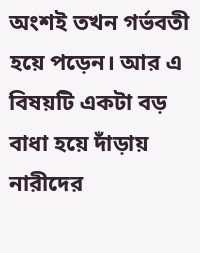অংশই তখন গর্ভবতী হয়ে পড়েন। আর এ বিষয়টি একটা বড় বাধা হয়ে দাঁড়ায় নারীদের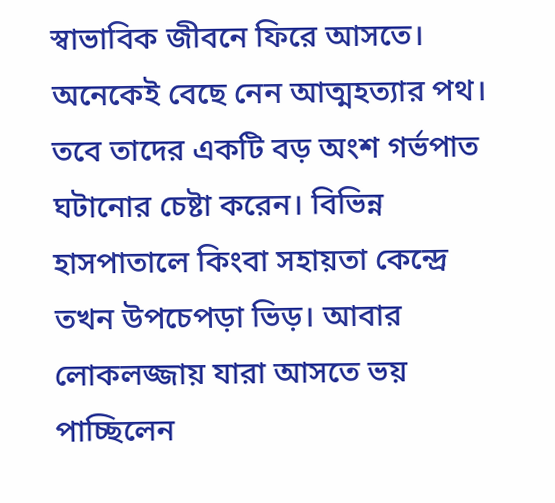স্বাভাবিক জীবনে ফিরে আসতে। অনেকেই বেছে নেন আত্মহত্যার পথ। তবে তাদের একটি বড় অংশ গর্ভপাত ঘটানোর চেষ্টা করেন। বিভিন্ন হাসপাতালে কিংবা সহায়তা কেন্দ্রে তখন উপচেপড়া ভিড়। আবার লোকলজ্জায় যারা আসতে ভয় পাচ্ছিলেন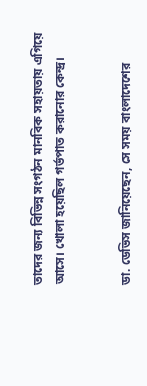তাদের জন্য বিভিন্ন সংগঠন মানবিক সহায়তায় এগিয়ে আসে। খোলা হয়েছিল গর্ভপাত করানোর কেন্দ্র।


ডা. ডেভিস জানিয়েছেন, সে সময় বাংলাদেশের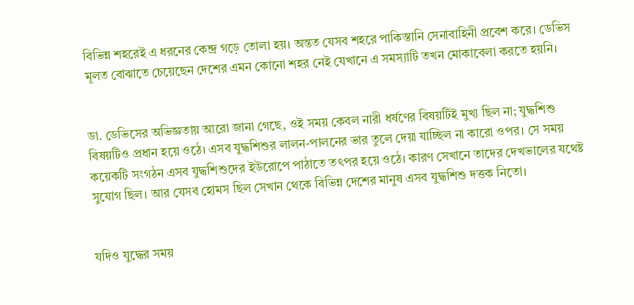বিভিন্ন শহরেই এ ধরনের কেন্দ্র গড়ে তোলা হয়। অন্তত যেসব শহরে পাকিস্তানি সেনাবাহিনী প্রবেশ করে। ডেভিস মূলত বোঝাতে চেয়েছেন দেশের এমন কোনো শহর নেই যেখানে এ সমস্যাটি তখন মোকাবেলা করতে হয়নি।


ডা. ডেভিসের অভিজ্ঞতায় আরো জানা গেছে, ওই সময় কেবল নারী ধর্ষণের বিষয়টিই মুখ্য ছিল না; যুদ্ধশিশু বিষয়টিও প্রধান হয়ে ওঠে। এসব যুদ্ধশিশুর লালন-পালনের ভার তুলে দেয়া যাচ্ছিল না কারো ওপর। সে সময় কয়েকটি সংগঠন এসব যুদ্ধশিশুদের ইউরোপে পাঠাতে তৎপর হয়ে ওঠে। কারণ সেখানে তাদের দেখভালের যথেষ্ট সুযোগ ছিল। আর যেসব হোমস ছিল সেখান থেকে বিভিন্ন দেশের মানুষ এসব যুদ্ধশিশু দত্তক নিতো।


যদিও যুদ্ধের সময়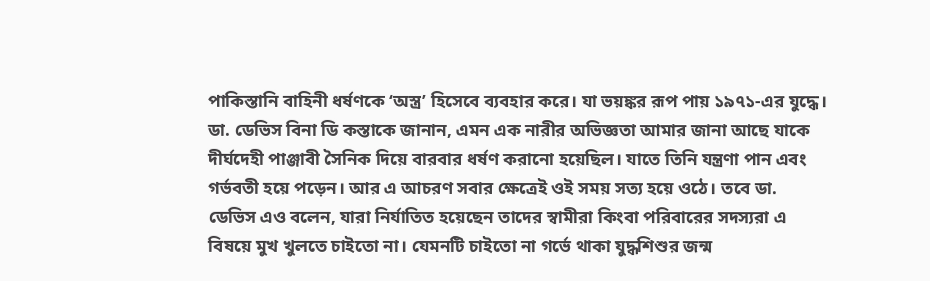পাকিস্তানি বাহিনী ধর্ষণকে ‘অস্ত্র’ হিসেবে ব্যবহার করে। যা ভয়ঙ্কর রূপ পায় ১৯৭১-এর যুদ্ধে। ডা. ডেভিস বিনা ডি কস্তাকে জানান, এমন এক নারীর অভিজ্ঞতা আমার জানা আছে যাকে দীর্ঘদেহী পাঞ্জাবী সৈনিক দিয়ে বারবার ধর্ষণ করানো হয়েছিল। যাতে তিনি যন্ত্রণা পান এবং গর্ভবতী হয়ে পড়েন। আর এ আচরণ সবার ক্ষেত্রেই ওই সময় সত্য হয়ে ওঠে। তবে ডা. ডেভিস এও বলেন, যারা নির্যাতিত হয়েছেন তাদের স্বামীরা কিংবা পরিবারের সদস্যরা এ বিষয়ে মুখ খুলতে চাইতো না। যেমনটি চাইতো না গর্ভে থাকা যুদ্ধশিশুর জন্ম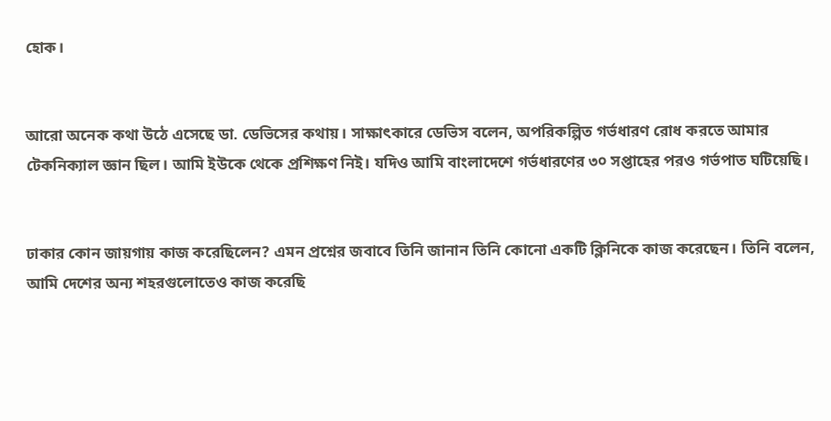হোক।


আরো অনেক কথা উঠে এসেছে ডা. ডেভিসের কথায়। সাক্ষাৎকারে ডেভিস বলেন, অপরিকল্পিত গর্ভধারণ রোধ করতে আমার টেকনিক্যাল জ্ঞান ছিল। আমি ইউকে থেকে প্রশিক্ষণ নিই। যদিও আমি বাংলাদেশে গর্ভধারণের ৩০ সপ্তাহের পরও গর্ভপাত ঘটিয়েছি।


ঢাকার কোন জায়গায় কাজ করেছিলেন? এমন প্রশ্নের জবাবে তিনি জানান তিনি কোনো একটি ক্লিনিকে কাজ করেছেন। তিনি বলেন, আমি দেশের অন্য শহরগুলোতেও কাজ করেছি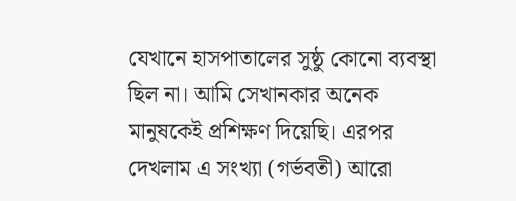যেখানে হাসপাতালের সুষ্ঠু কোনো ব্যবস্থা ছিল না। আমি সেখানকার অনেক মানুষকেই প্রশিক্ষণ দিয়েছি। এরপর দেখলাম এ সংখ্যা (গর্ভবতী) আরো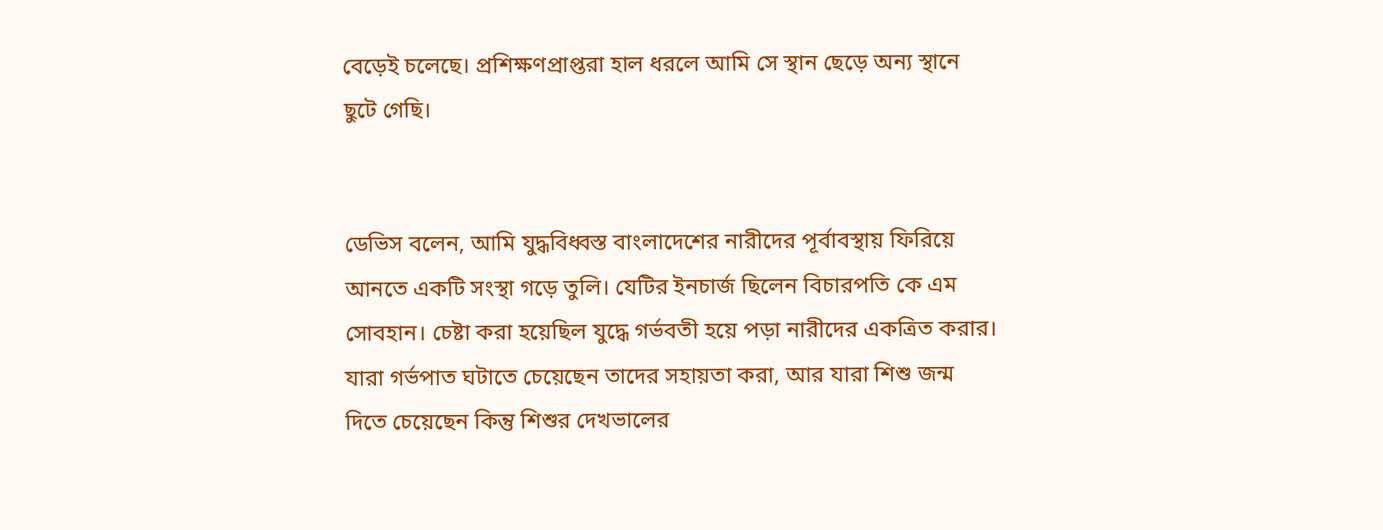বেড়েই চলেছে। প্রশিক্ষণপ্রাপ্তরা হাল ধরলে আমি সে স্থান ছেড়ে অন্য স্থানে ছুটে গেছি।


ডেভিস বলেন, আমি যুদ্ধবিধ্বস্ত বাংলাদেশের নারীদের পূর্বাবস্থায় ফিরিয়ে আনতে একটি সংস্থা গড়ে তুলি। যেটির ইনচার্জ ছিলেন বিচারপতি কে এম সোবহান। চেষ্টা করা হয়েছিল যুদ্ধে গর্ভবতী হয়ে পড়া নারীদের একত্রিত করার। যারা গর্ভপাত ঘটাতে চেয়েছেন তাদের সহায়তা করা, আর যারা শিশু জন্ম দিতে চেয়েছেন কিন্তু শিশুর দেখভালের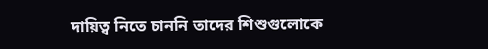দায়িত্ব নিতে চাননি তাদের শিশুগুলোকে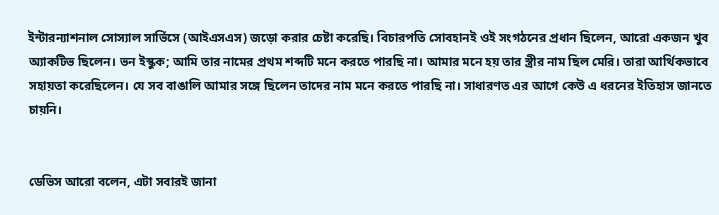ইন্টারন্যাশনাল সোস্যাল সার্ভিসে (আইএসএস) জড়ো করার চেষ্টা করেছি। বিচারপতি সোবহানই ওই সংগঠনের প্রধান ছিলেন, আরো একজন খুব অ্যাকটিভ ছিলেন। ভন ইস্কুক; আমি তার নামের প্রথম শব্দটি মনে করতে পারছি না। আমার মনে হয় তার স্ত্রীর নাম ছিল মেরি। তারা আর্থিকভাবে সহায়তা করেছিলেন। যে সব বাঙালি আমার সঙ্গে ছিলেন তাদের নাম মনে করতে পারছি না। সাধারণত এর আগে কেউ এ ধরনের ইতিহাস জানতে চায়নি।


ডেভিস আরো বলেন, এটা সবারই জানা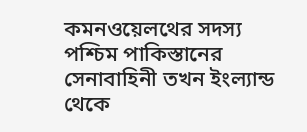কমনওয়েলথের সদস্য পশ্চিম পাকিস্তানের সেনাবাহিনী তখন ইংল্যান্ড থেকে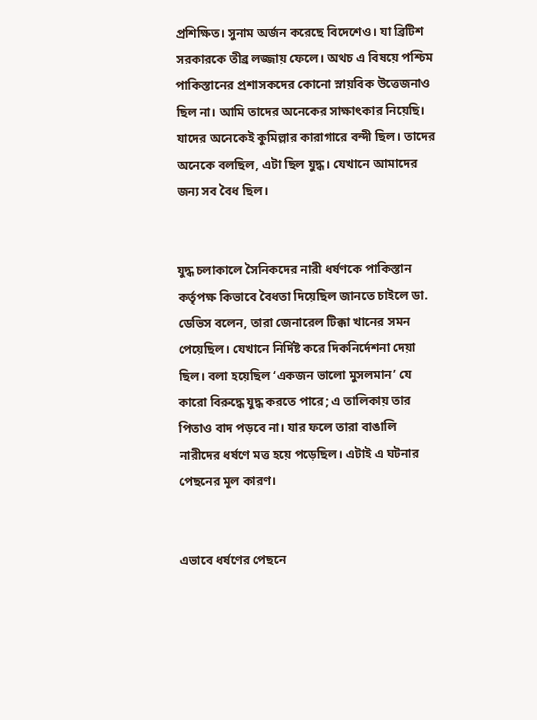প্রশিক্ষিত। সুনাম অর্জন করেছে বিদেশেও। যা ব্রিটিশ সরকারকে তীব্র লজ্জায় ফেলে। অথচ এ বিষয়ে পশ্চিম পাকিস্তানের প্রশাসকদের কোনো স্নায়বিক উত্তেজনাও ছিল না। আমি তাদের অনেকের সাক্ষাৎকার নিয়েছি। যাদের অনেকেই কুমিল্লার কারাগারে বন্দী ছিল। তাদের অনেকে বলছিল, এটা ছিল যুদ্ধ। যেখানে আমাদের জন্য সব বৈধ ছিল।


যুদ্ধ চলাকালে সৈনিকদের নারী ধর্ষণকে পাকিস্তান কর্তৃপক্ষ কিভাবে বৈধতা দিয়েছিল জানতে চাইলে ডা. ডেভিস বলেন, তারা জেনারেল টিক্কা খানের সমন পেয়েছিল। যেখানে নির্দিষ্ট করে দিকনির্দেশনা দেয়া ছিল। বলা হয়েছিল ‘একজন ভালো মুসলমান’ যে কারো বিরুদ্ধে যুদ্ধ করতে পারে; এ তালিকায় তার পিতাও বাদ পড়বে না। যার ফলে তারা বাঙালি নারীদের ধর্ষণে মত্ত হয়ে পড়েছিল। এটাই এ ঘটনার পেছনের মূল কারণ।


এভাবে ধর্ষণের পেছনে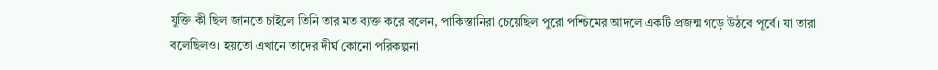যুক্তি কী ছিল জানতে চাইলে তিনি তার মত ব্যক্ত করে বলেন, পাকিস্তানিরা চেয়েছিল পুরো পশ্চিমের আদলে একটি প্রজন্ম গড়ে উঠবে পূর্বে। যা তারা বলেছিলও। হয়তো এখানে তাদের দীর্ঘ কোনো পরিকল্পনা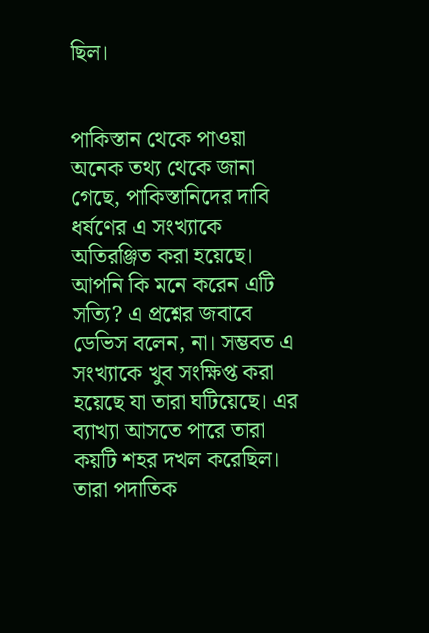ছিল।


পাকিস্তান থেকে পাওয়া অনেক তথ্য থেকে জানা গেছে, পাকিস্তানিদের দাবি ধর্ষণের এ সংখ্যাকে অতিরঞ্জিত করা হয়েছে। আপনি কি মনে করেন এটি সত্যি? এ প্রশ্নের জবাবে ডেভিস বলেন, না। সম্ভবত এ সংখ্যাকে খুব সংক্ষিপ্ত করা হয়েছে যা তারা ঘটিয়েছে। এর ব্যাখ্যা আসতে পারে তারা কয়টি শহর দখল করেছিল। তারা পদাতিক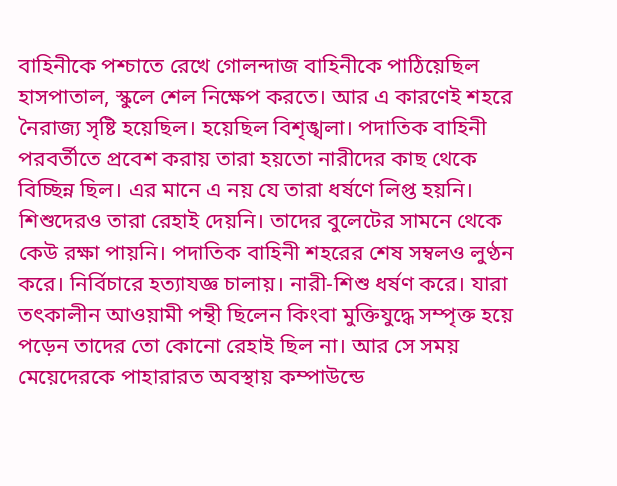বাহিনীকে পশ্চাতে রেখে গোলন্দাজ বাহিনীকে পাঠিয়েছিল হাসপাতাল, স্কুলে শেল নিক্ষেপ করতে। আর এ কারণেই শহরে নৈরাজ্য সৃষ্টি হয়েছিল। হয়েছিল বিশৃঙ্খলা। পদাতিক বাহিনী পরবর্তীতে প্রবেশ করায় তারা হয়তো নারীদের কাছ থেকে বিচ্ছিন্ন ছিল। এর মানে এ নয় যে তারা ধর্ষণে লিপ্ত হয়নি। শিশুদেরও তারা রেহাই দেয়নি। তাদের বুলেটের সামনে থেকে কেউ রক্ষা পায়নি। পদাতিক বাহিনী শহরের শেষ সম্বলও লুণ্ঠন করে। নির্বিচারে হত্যাযজ্ঞ চালায়। নারী-শিশু ধর্ষণ করে। যারা তৎকালীন আওয়ামী পন্থী ছিলেন কিংবা মুক্তিযুদ্ধে সম্পৃক্ত হয়ে পড়েন তাদের তো কোনো রেহাই ছিল না। আর সে সময় মেয়েদেরকে পাহারারত অবস্থায় কম্পাউন্ডে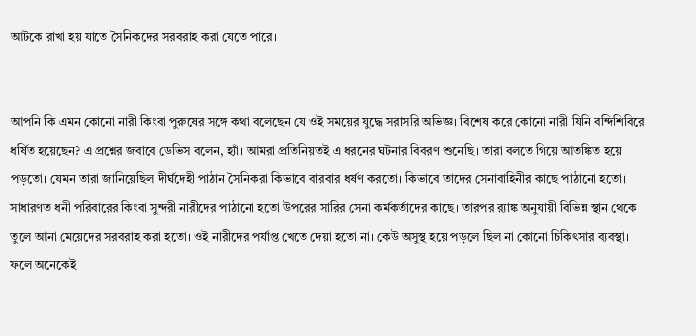আটকে রাখা হয় যাতে সৈনিকদের সরবরাহ করা যেতে পারে।


আপনি কি এমন কোনো নারী কিংবা পুরুষের সঙ্গে কথা বলেছেন যে ওই সময়ের যুদ্ধে সরাসরি অভিজ্ঞ। বিশেষ করে কোনো নারী যিনি বন্দিশিবিরে ধর্ষিত হয়েছেন? এ প্রশ্নের জবাবে ডেভিস বলেন, হ্যাঁ। আমরা প্রতিনিয়তই এ ধরনের ঘটনার বিবরণ শুনেছি। তারা বলতে গিয়ে আতঙ্কিত হয়ে পড়তো। যেমন তারা জানিয়েছিল দীর্ঘদেহী পাঠান সৈনিকরা কিভাবে বারবার ধর্ষণ করতো। কিভাবে তাদের সেনাবাহিনীর কাছে পাঠানো হতো। সাধারণত ধনী পরিবারের কিংবা সুন্দরী নারীদের পাঠানো হতো উপরের সারির সেনা কর্মকর্তাদের কাছে। তারপর র‌্যাঙ্ক অনুযায়ী বিভিন্ন স্থান থেকে তুলে আনা মেয়েদের সরবরাহ করা হতো। ওই নারীদের পর্যাপ্ত খেতে দেয়া হতো না। কেউ অসুস্থ হয়ে পড়লে ছিল না কোনো চিকিৎসার ব্যবস্থা। ফলে অনেকেই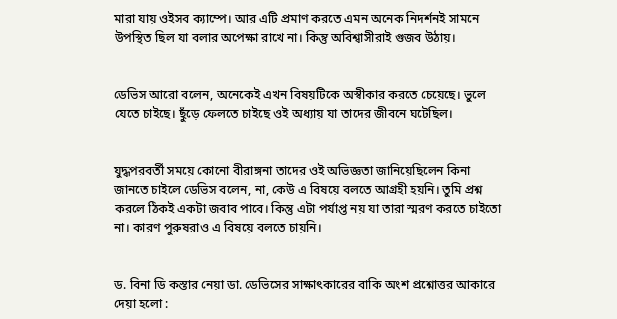মারা যায় ওইসব ক্যাম্পে। আর এটি প্রমাণ করতে এমন অনেক নিদর্শনই সামনে উপস্থিত ছিল যা বলার অপেক্ষা রাখে না। কিন্তু অবিশ্বাসীরাই গুজব উঠায়।


ডেভিস আরো বলেন, অনেকেই এখন বিষয়টিকে অস্বীকার করতে চেয়েছে। ভুলে যেতে চাইছে। ছুঁড়ে ফেলতে চাইছে ওই অধ্যায় যা তাদের জীবনে ঘটেছিল।


যুদ্ধপরবর্তী সময়ে কোনো বীরাঙ্গনা তাদের ওই অভিজ্ঞতা জানিয়েছিলেন কিনা জানতে চাইলে ডেভিস বলেন, না, কেউ এ বিষয়ে বলতে আগ্রহী হয়নি। তুমি প্রশ্ন করলে ঠিকই একটা জবাব পাবে। কিন্তু এটা পর্যাপ্ত নয় যা তারা স্মরণ করতে চাইতো না। কারণ পুরুষরাও এ বিষয়ে বলতে চায়নি।


ড. বিনা ডি কস্তার নেয়া ডা. ডেভিসের সাক্ষাৎকারের বাকি অংশ প্রশ্নোত্তর আকারে দেয়া হলো :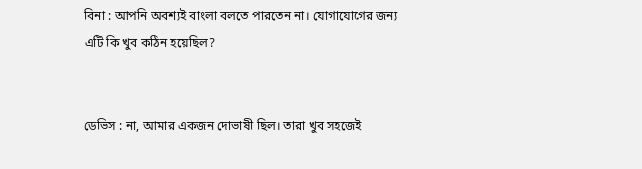বিনা : আপনি অবশ্যই বাংলা বলতে পারতেন না। যোগাযোগের জন্য এটি কি খুব কঠিন হয়েছিল?


ডেভিস : না, আমার একজন দোভাষী ছিল। তারা খুব সহজেই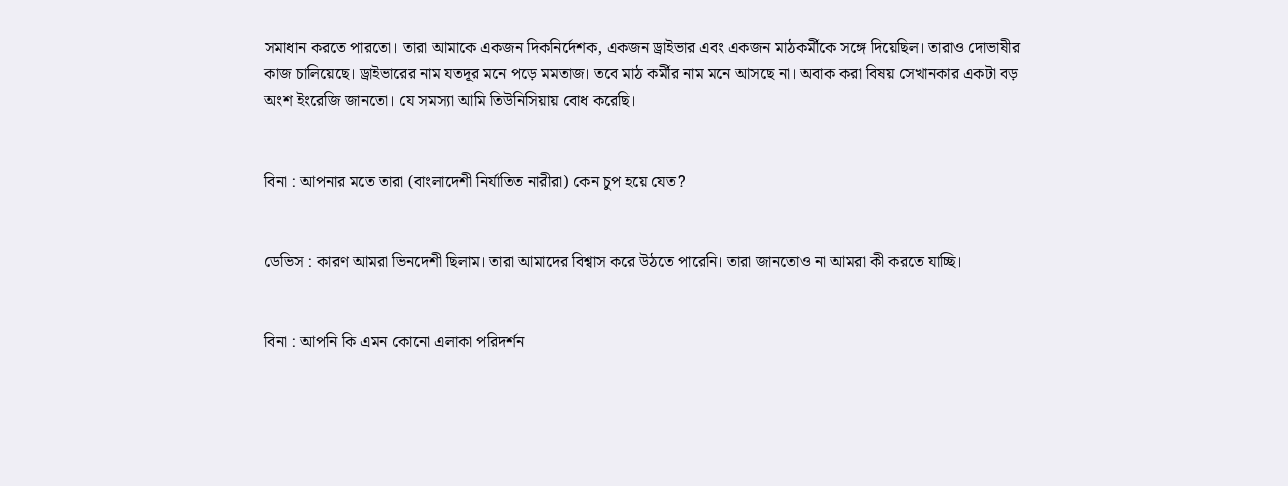সমাধান করতে পারতো। তারা আমাকে একজন দিকনির্দেশক, একজন ড্রাইভার এবং একজন মাঠকর্মীকে সঙ্গে দিয়েছিল। তারাও দোভাষীর কাজ চালিয়েছে। ড্রাইভারের নাম যতদূর মনে পড়ে মমতাজ। তবে মাঠ কর্মীর নাম মনে আসছে না। অবাক করা বিষয় সেখানকার একটা বড় অংশ ইংরেজি জানতো। যে সমস্যা আমি তিউনিসিয়ায় বোধ করেছি।


বিনা : আপনার মতে তারা (বাংলাদেশী নির্যাতিত নারীরা) কেন চুপ হয়ে যেত?


ডেভিস : কারণ আমরা ভিনদেশী ছিলাম। তারা আমাদের বিশ্বাস করে উঠতে পারেনি। তারা জানতোও না আমরা কী করতে যাচ্ছি।


বিনা : আপনি কি এমন কোনো এলাকা পরিদর্শন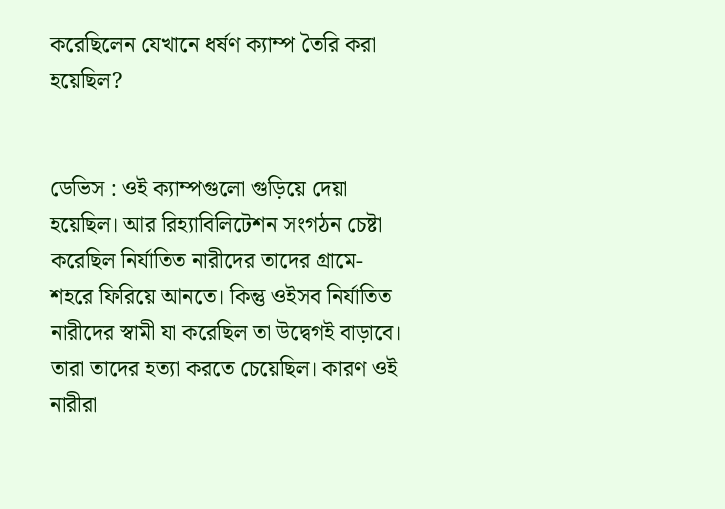করেছিলেন যেখানে ধর্ষণ ক্যাম্প তৈরি করা হয়েছিল?


ডেভিস : ওই ক্যাম্পগুলো গুড়িয়ে দেয়া হয়েছিল। আর রিহ্যাবিলিটেশন সংগঠন চেষ্টা করেছিল নির্যাতিত নারীদের তাদের গ্রামে-শহরে ফিরিয়ে আনতে। কিন্তু ওইসব নির্যাতিত নারীদের স্বামী যা করেছিল তা উদ্বেগই বাড়াবে। তারা তাদের হত্যা করতে চেয়েছিল। কারণ ওই নারীরা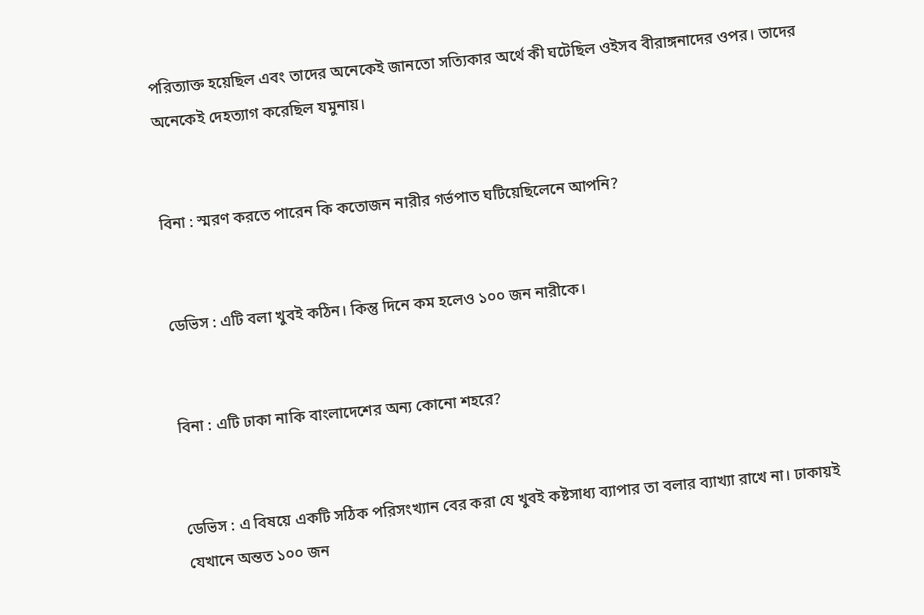পরিত্যাক্ত হয়েছিল এবং তাদের অনেকেই জানতো সত্যিকার অর্থে কী ঘটেছিল ওইসব বীরাঙ্গনাদের ওপর। তাদের অনেকেই দেহত্যাগ করেছিল যমুনায়।


বিনা : স্মরণ করতে পারেন কি কতোজন নারীর গর্ভপাত ঘটিয়েছিলেনে আপনি?


ডেভিস : এটি বলা খুবই কঠিন। কিন্তু দিনে কম হলেও ১০০ জন নারীকে।


বিনা : এটি ঢাকা নাকি বাংলাদেশের অন্য কোনো শহরে?


ডেভিস : এ বিষয়ে একটি সঠিক পরিসংখ্যান বের করা যে খুবই কষ্টসাধ্য ব্যাপার তা বলার ব্যাখ্যা রাখে না। ঢাকায়ই যেখানে অন্তত ১০০ জন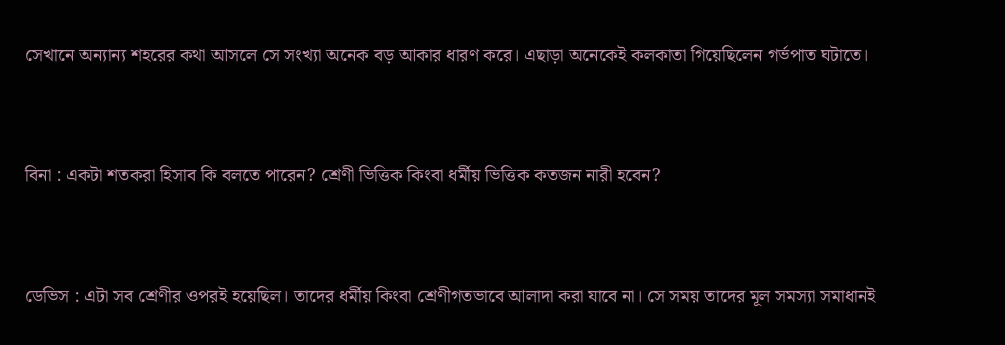সেখানে অন্যান্য শহরের কথা আসলে সে সংখ্যা অনেক বড় আকার ধারণ করে। এছাড়া অনেকেই কলকাতা গিয়েছিলেন গর্ভপাত ঘটাতে।


বিনা : একটা শতকরা হিসাব কি বলতে পারেন? শ্রেণী ভিত্তিক কিংবা ধর্মীয় ভিত্তিক কতজন নারী হবেন?


ডেভিস : এটা সব শ্রেণীর ওপরই হয়েছিল। তাদের ধর্মীয় কিংবা শ্রেণীগতভাবে আলাদা করা যাবে না। সে সময় তাদের মূল সমস্যা সমাধানই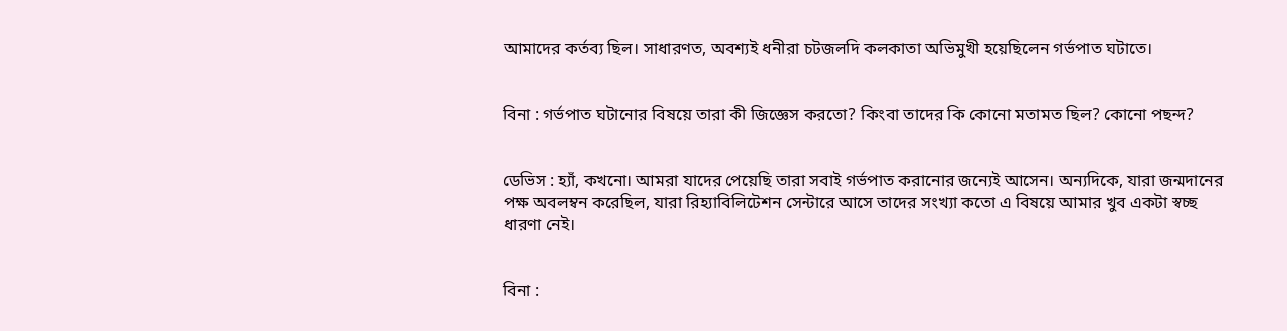আমাদের কর্তব্য ছিল। সাধারণত, অবশ্যই ধনীরা চটজলদি কলকাতা অভিমুখী হয়েছিলেন গর্ভপাত ঘটাতে।


বিনা : গর্ভপাত ঘটানোর বিষয়ে তারা কী জিজ্ঞেস করতো? কিংবা তাদের কি কোনো মতামত ছিল? কোনো পছন্দ?


ডেভিস : হ্যাঁ, কখনো। আমরা যাদের পেয়েছি তারা সবাই গর্ভপাত করানোর জন্যেই আসেন। অন্যদিকে, যারা জন্মদানের পক্ষ অবলম্বন করেছিল, যারা রিহ্যাবিলিটেশন সেন্টারে আসে তাদের সংখ্যা কতো এ বিষয়ে আমার খুব একটা স্বচ্ছ ধারণা নেই।


বিনা :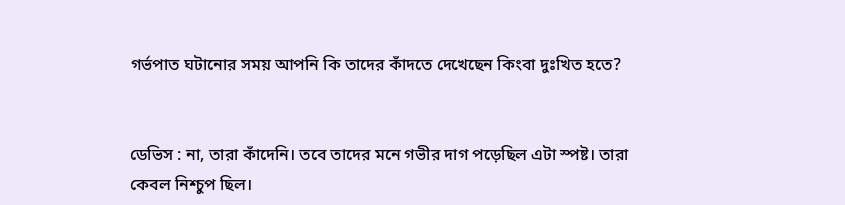গর্ভপাত ঘটানোর সময় আপনি কি তাদের কাঁদতে দেখেছেন কিংবা দুঃখিত হতে?


ডেভিস : না, তারা কাঁদেনি। তবে তাদের মনে গভীর দাগ পড়েছিল এটা স্পষ্ট। তারা কেবল নিশ্চুপ ছিল।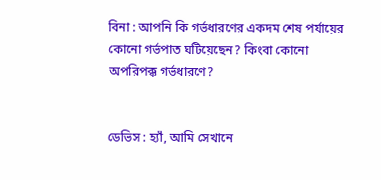বিনা : আপনি কি গর্ভধারণের একদম শেষ পর্যায়ের কোনো গর্ভপাত ঘটিয়েছেন? কিংবা কোনো অপরিপক্ক গর্ভধারণে?


ডেভিস : হ্যাঁ, আমি সেখানে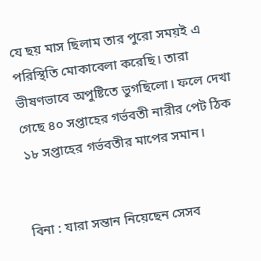যে ছয় মাস ছিলাম তার পুরো সময়ই এ পরিস্থিতি মোকাবেলা করেছি। তারা ভীষণভাবে অপুষ্টিতে ভুগছিলো। ফলে দেখা গেছে ৪০ সপ্তাহের গর্ভবতী নারীর পেট ঠিক ১৮ সপ্তাহের গর্ভবতীর মাপের সমান।


বিনা : যারা সন্তান নিয়েছেন সেসব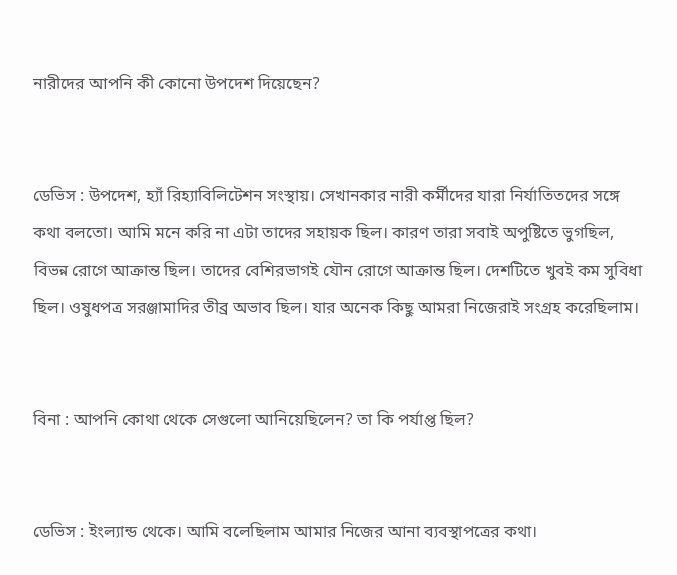নারীদের আপনি কী কোনো উপদেশ দিয়েছেন?


ডেভিস : উপদেশ, হ্যাঁ রিহ্যাবিলিটেশন সংস্থায়। সেখানকার নারী কর্মীদের যারা নির্যাতিতদের সঙ্গে কথা বলতো। আমি মনে করি না এটা তাদের সহায়ক ছিল। কারণ তারা সবাই অপুষ্টিতে ভুগছিল, বিভন্ন রোগে আক্রান্ত ছিল। তাদের বেশিরভাগই যৌন রোগে আক্রান্ত ছিল। দেশটিতে খুবই কম সুবিধা ছিল। ওষুধপত্র সরঞ্জামাদির তীব্র অভাব ছিল। যার অনেক কিছু আমরা নিজেরাই সংগ্রহ করেছিলাম।


বিনা : আপনি কোথা থেকে সেগুলো আনিয়েছিলেন? তা কি পর্যাপ্ত ছিল?


ডেভিস : ইংল্যান্ড থেকে। আমি বলেছিলাম আমার নিজের আনা ব্যবস্থাপত্রের কথা।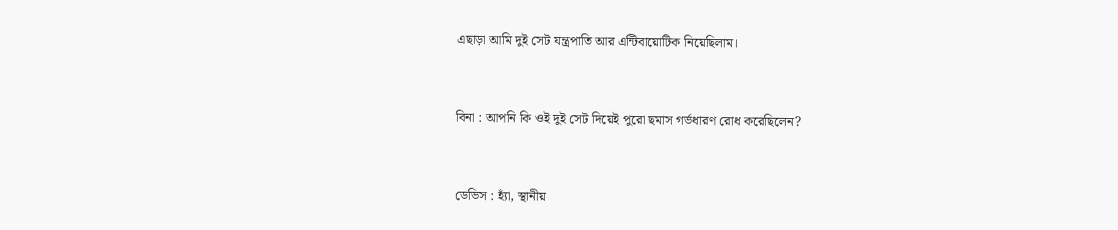এছাড়া আমি দুই সেট যন্ত্রপাতি আর এন্টিবায়োটিক নিয়েছিলাম।


বিনা : আপনি কি ওই দুই সেট দিয়েই পুরো ছমাস গর্ভধারণ রোধ করেছিলেন?


ডেভিস : হ্যাঁ, স্থানীয়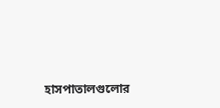হাসপাতালগুলোর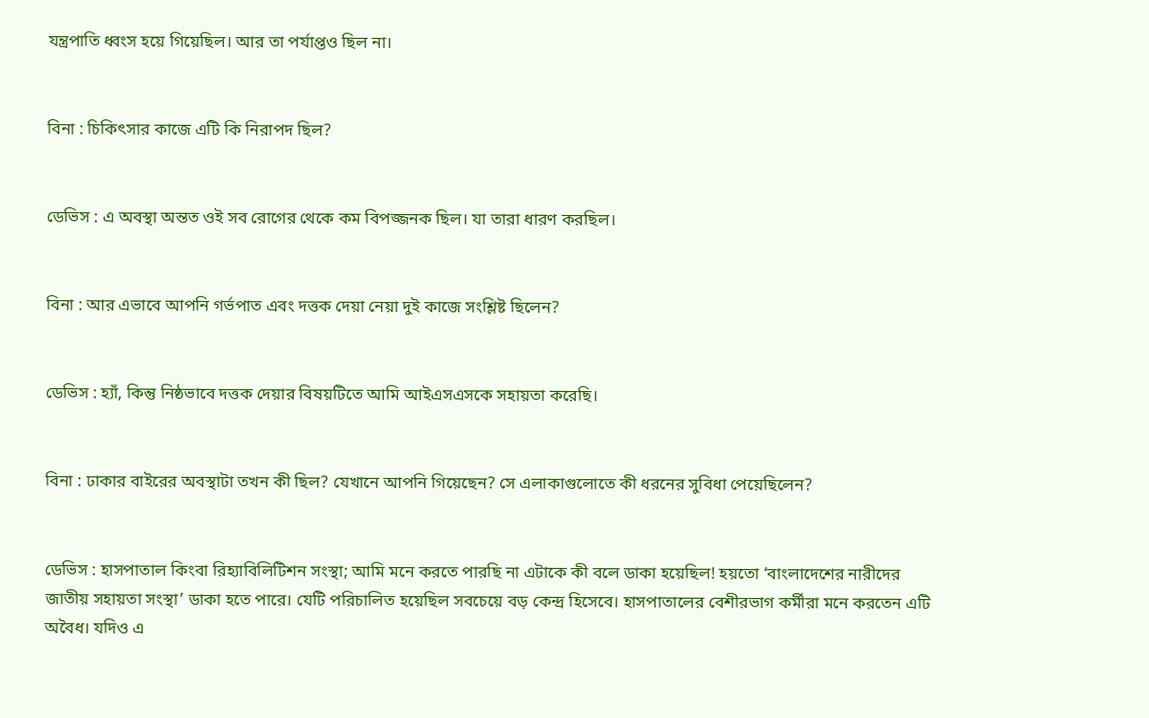যন্ত্রপাতি ধ্বংস হয়ে গিয়েছিল। আর তা পর্যাপ্তও ছিল না।


বিনা : চিকিৎসার কাজে এটি কি নিরাপদ ছিল?


ডেভিস : এ অবস্থা অন্তত ওই সব রোগের থেকে কম বিপজ্জনক ছিল। যা তারা ধারণ করছিল।


বিনা : আর এভাবে আপনি গর্ভপাত এবং দত্তক দেয়া নেয়া দুই কাজে সংশ্লিষ্ট ছিলেন?


ডেভিস : হ্যাঁ, কিন্তু নিষ্ঠভাবে দত্তক দেয়ার বিষয়টিতে আমি আইএসএসকে সহায়তা করেছি।


বিনা : ঢাকার বাইরের অবস্থাটা তখন কী ছিল? যেখানে আপনি গিয়েছেন? সে এলাকাগুলোতে কী ধরনের সুবিধা পেয়েছিলেন?


ডেভিস : হাসপাতাল কিংবা রিহ্যাবিলিটিশন সংস্থা; আমি মনে করতে পারছি না এটাকে কী বলে ডাকা হয়েছিল! হয়তো ‘বাংলাদেশের নারীদের জাতীয় সহায়তা সংস্থা’ ডাকা হতে পারে। যেটি পরিচালিত হয়েছিল সবচেয়ে বড় কেন্দ্র হিসেবে। হাসপাতালের বেশীরভাগ কর্মীরা মনে করতেন এটি অবৈধ। যদিও এ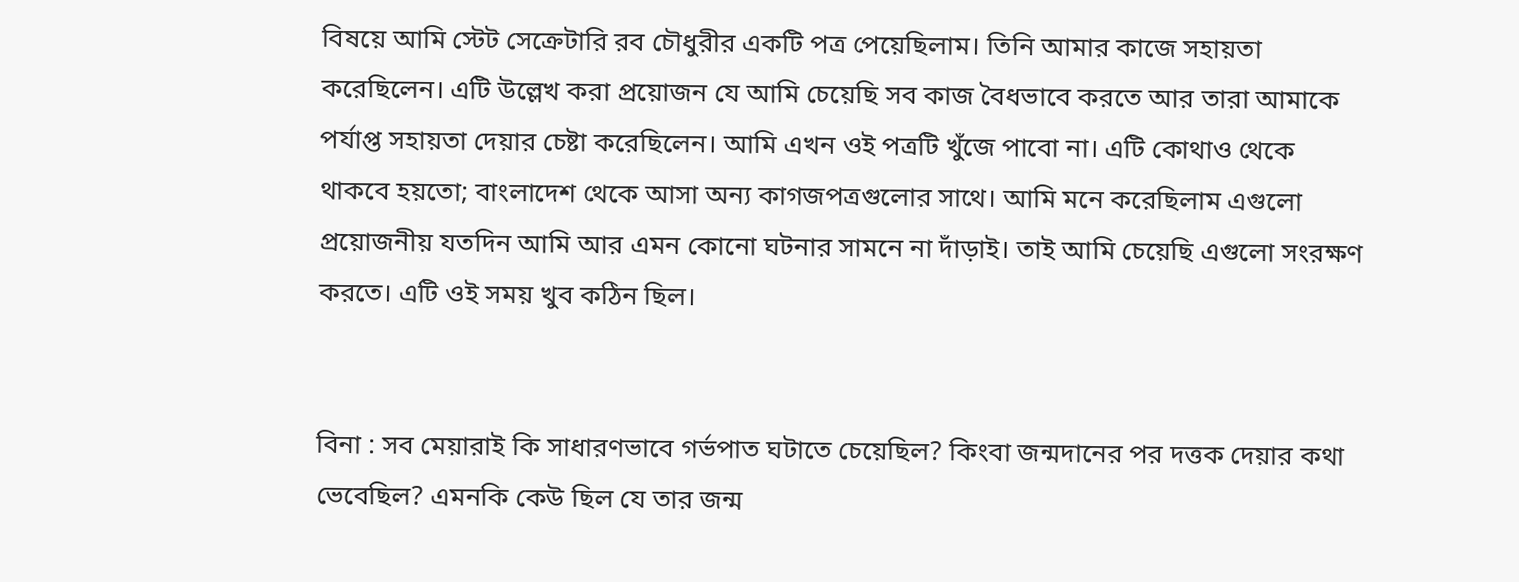বিষয়ে আমি স্টেট সেক্রেটারি রব চৌধুরীর একটি পত্র পেয়েছিলাম। তিনি আমার কাজে সহায়তা করেছিলেন। এটি উল্লেখ করা প্রয়োজন যে আমি চেয়েছি সব কাজ বৈধভাবে করতে আর তারা আমাকে পর্যাপ্ত সহায়তা দেয়ার চেষ্টা করেছিলেন। আমি এখন ওই পত্রটি খুঁজে পাবো না। এটি কোথাও থেকে থাকবে হয়তো; বাংলাদেশ থেকে আসা অন্য কাগজপত্রগুলোর সাথে। আমি মনে করেছিলাম এগুলো প্রয়োজনীয় যতদিন আমি আর এমন কোনো ঘটনার সামনে না দাঁড়াই। তাই আমি চেয়েছি এগুলো সংরক্ষণ করতে। এটি ওই সময় খুব কঠিন ছিল।


বিনা : সব মেয়ারাই কি সাধারণভাবে গর্ভপাত ঘটাতে চেয়েছিল? কিংবা জন্মদানের পর দত্তক দেয়ার কথা ভেবেছিল? এমনকি কেউ ছিল যে তার জন্ম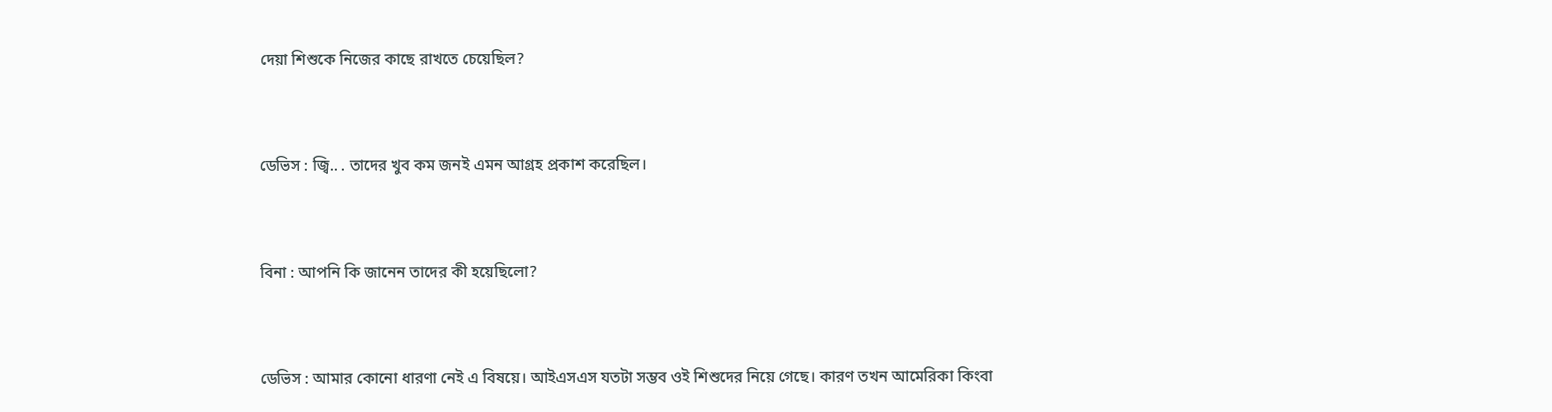দেয়া শিশুকে নিজের কাছে রাখতে চেয়েছিল?


ডেভিস : জ্বি.. . তাদের খুব কম জনই এমন আগ্রহ প্রকাশ করেছিল।


বিনা : আপনি কি জানেন তাদের কী হয়েছিলো?


ডেভিস : আমার কোনো ধারণা নেই এ বিষয়ে। আইএসএস যতটা সম্ভব ওই শিশুদের নিয়ে গেছে। কারণ তখন আমেরিকা কিংবা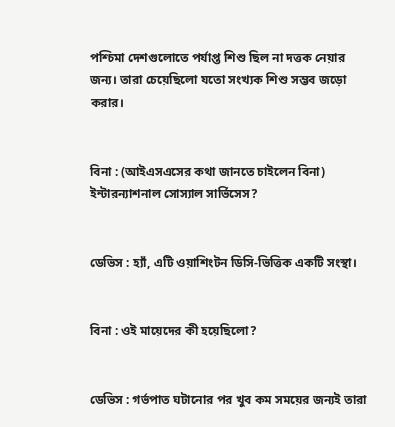পশ্চিমা দেশগুলোতে পর্যাপ্ত শিশু ছিল না দত্তক নেয়ার জন্য। তারা চেয়েছিলো যতো সংখ্যক শিশু সম্ভব জড়ো করার।


বিনা : (আইএসএসের কথা জানতে চাইলেন বিনা) ইন্টারন্যাশনাল সোস্যাল সার্ভিসেস?


ডেভিস : হ্যাঁ, এটি ওয়াশিংটন ডিসি-ভিত্তিক একটি সংস্থা।


বিনা : ওই মায়েদের কী হয়েছিলো?


ডেভিস : গর্ভপাত ঘটানোর পর খুব কম সময়ের জন্যই তারা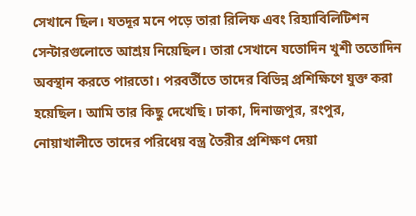সেখানে ছিল। যতদূর মনে পড়ে তারা রিলিফ এবং রিহ্যাবিলিটিশন সেন্টারগুলোতে আশ্রয় নিয়েছিল। তারা সেখানে যতোদিন খুশী ততোদিন অবস্থান করতে পারতো। পরবর্তীতে তাদের বিভিন্ন প্রশিক্ষিণে যুক্ত করা হয়েছিল। আমি তার কিছু দেখেছি। ঢাকা, দিনাজপুর, রংপুর, নোয়াখালীতে তাদের পরিধেয় বস্ত্র তৈরীর প্রশিক্ষণ দেয়া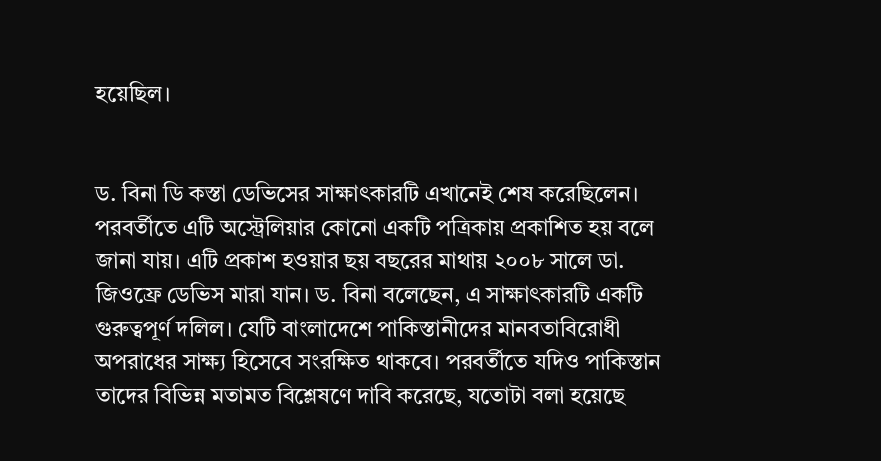হয়েছিল।


ড. বিনা ডি কস্তা ডেভিসের সাক্ষাৎকারটি এখানেই শেষ করেছিলেন। পরবর্তীতে এটি অস্ট্রেলিয়ার কোনো একটি পত্রিকায় প্রকাশিত হয় বলে জানা যায়। এটি প্রকাশ হওয়ার ছয় বছরের মাথায় ২০০৮ সালে ডা. জিওফ্রে ডেভিস মারা যান। ড. বিনা বলেছেন, এ সাক্ষাৎকারটি একটি গুরুত্বপূর্ণ দলিল। যেটি বাংলাদেশে পাকিস্তানীদের মানবতাবিরোধী অপরাধের সাক্ষ্য হিসেবে সংরক্ষিত থাকবে। পরবর্তীতে যদিও পাকিস্তান তাদের বিভিন্ন মতামত বিশ্লেষণে দাবি করেছে, যতোটা বলা হয়েছে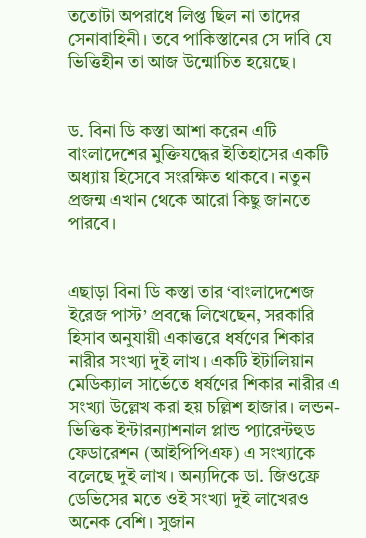ততোটা অপরাধে লিপ্ত ছিল না তাদের সেনাবাহিনী। তবে পাকিস্তানের সে দাবি যে ভিত্তিহীন তা আজ উন্মোচিত হয়েছে।


ড. বিনা ডি কস্তা আশা করেন এটি বাংলাদেশের মুক্তিযদ্ধের ইতিহাসের একটি অধ্যায় হিসেবে সংরক্ষিত থাকবে। নতুন প্রজন্ম এখান থেকে আরো কিছু জানতে পারবে।


এছাড়া বিনা ডি কস্তা তার ‘বাংলাদেশেজ ইরেজ পাস্ট’ প্রবন্ধে লিখেছেন, সরকারি হিসাব অনুযায়ী একাত্তরে ধর্ষণের শিকার নারীর সংখ্যা দুই লাখ। একটি ইটালিয়ান মেডিক্যাল সার্ভেতে ধর্ষণের শিকার নারীর এ সংখ্যা উল্লেখ করা হয় চল্লিশ হাজার। লন্ডন-ভিত্তিক ইন্টারন্যাশনাল প্লান্ড প্যারেন্টহুড ফেডারেশন (আইপিপিএফ) এ সংখ্যাকে বলেছে দুই লাখ। অন্যদিকে ডা. জিওফ্রে ডেভিসের মতে ওই সংখ্যা দুই লাখেরও অনেক বেশি। সুজান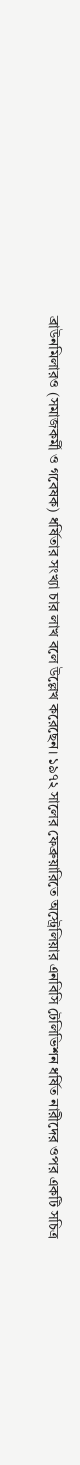ব্রাউনমিলারও (সমাজকর্মী ও গবেষক) ধর্ষিতার সংখ্যা চার লাখ বলে উল্লেখ করেছেন। ১৯৭২ সালের ফেব্রুয়ারিতে অস্ট্রেলিয়ার এনবিসি টেলিভিশন ধর্ষিত নারীদের ওপর একটি সচিত্র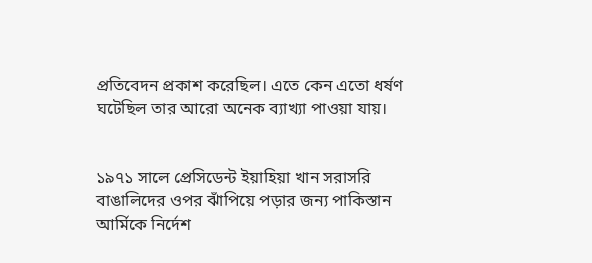প্রতিবেদন প্রকাশ করেছিল। এতে কেন এতো ধর্ষণ ঘটেছিল তার আরো অনেক ব্যাখ্যা পাওয়া যায়।


১৯৭১ সালে প্রেসিডেন্ট ইয়াহিয়া খান সরাসরি বাঙালিদের ওপর ঝাঁপিয়ে পড়ার জন্য পাকিস্তান আর্মিকে নির্দেশ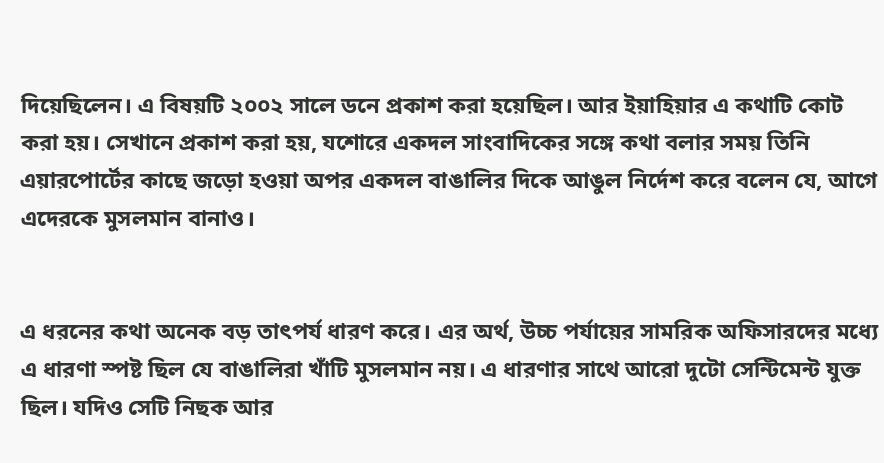দিয়েছিলেন। এ বিষয়টি ২০০২ সালে ডনে প্রকাশ করা হয়েছিল। আর ইয়াহিয়ার এ কথাটি কোট করা হয়। সেখানে প্রকাশ করা হয়, যশোরে একদল সাংবাদিকের সঙ্গে কথা বলার সময় তিনি এয়ারপোর্টের কাছে জড়ো হওয়া অপর একদল বাঙালির দিকে আঙুল নির্দেশ করে বলেন যে, আগে এদেরকে মুসলমান বানাও।


এ ধরনের কথা অনেক বড় তাৎপর্য ধারণ করে। এর অর্থ, উচ্চ পর্যায়ের সামরিক অফিসারদের মধ্যে এ ধারণা স্পষ্ট ছিল যে বাঙালিরা খাঁটি মুসলমান নয়। এ ধারণার সাথে আরো দুটো সেন্টিমেন্ট যুক্ত ছিল। যদিও সেটি নিছক আর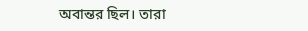অবান্তর ছিল। তারা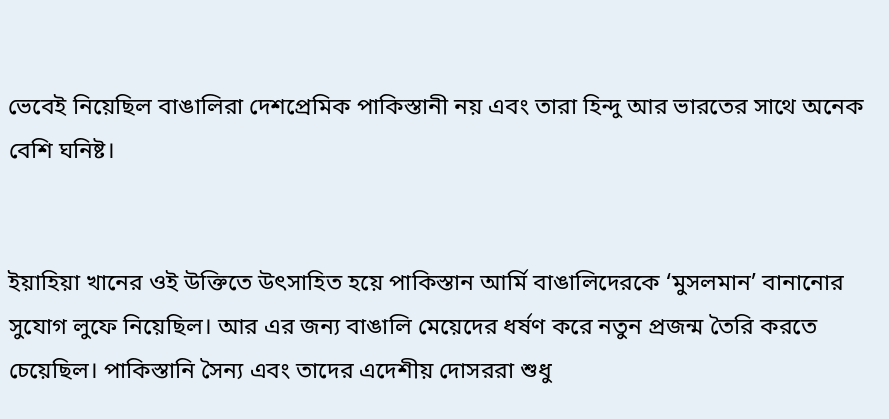ভেবেই নিয়েছিল বাঙালিরা দেশপ্রেমিক পাকিস্তানী নয় এবং তারা হিন্দু আর ভারতের সাথে অনেক বেশি ঘনিষ্ট।


ইয়াহিয়া খানের ওই উক্তিতে উৎসাহিত হয়ে পাকিস্তান আর্মি বাঙালিদেরকে ‘মুসলমান’ বানানোর সুযোগ লুফে নিয়েছিল। আর এর জন্য বাঙালি মেয়েদের ধর্ষণ করে নতুন প্রজন্ম তৈরি করতে চেয়েছিল। পাকিস্তানি সৈন্য এবং তাদের এদেশীয় দোসররা শুধু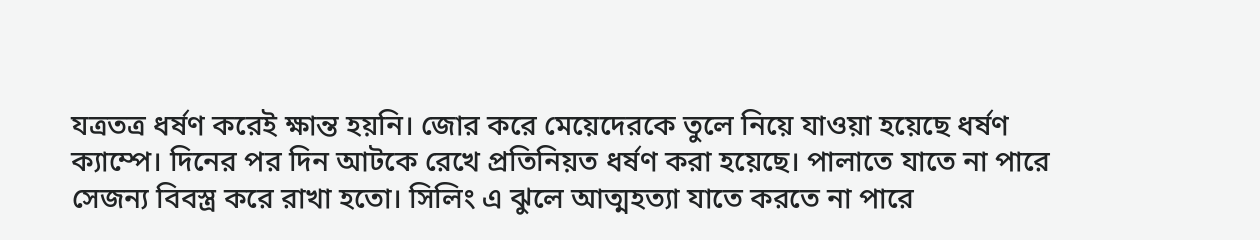যত্রতত্র ধর্ষণ করেই ক্ষান্ত হয়নি। জোর করে মেয়েদেরকে তুলে নিয়ে যাওয়া হয়েছে ধর্ষণ ক্যাম্পে। দিনের পর দিন আটকে রেখে প্রতিনিয়ত ধর্ষণ করা হয়েছে। পালাতে যাতে না পারে সেজন্য বিবস্ত্র করে রাখা হতো। সিলিং এ ঝুলে আত্মহত্যা যাতে করতে না পারে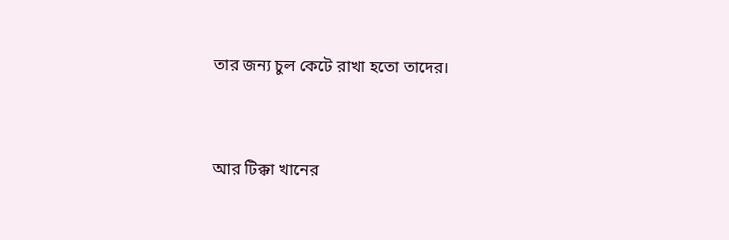তার জন্য চুল কেটে রাখা হতো তাদের।


আর টিক্কা খানের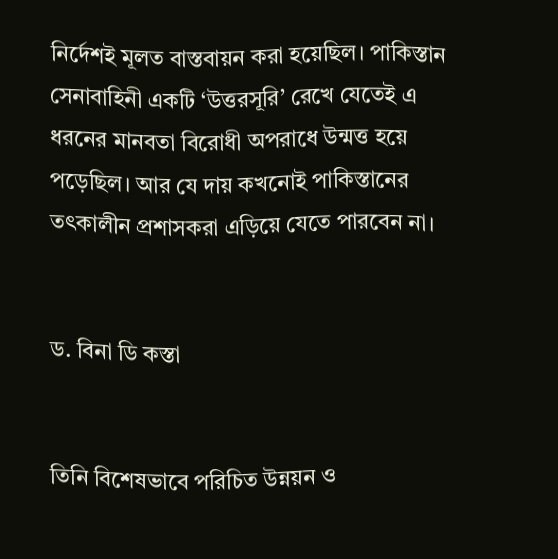নির্দেশই মূলত বাস্তবায়ন করা হয়েছিল। পাকিস্তান সেনাবাহিনী একটি ‘উত্তরসূরি’ রেখে যেতেই এ ধরনের মানবতা বিরোধী অপরাধে উন্মত্ত হয়ে পড়েছিল। আর যে দায় কখনোই পাকিস্তানের তৎকালীন প্রশাসকরা এড়িয়ে যেতে পারবেন না।


ড. বিনা ডি কস্তা


তিনি বিশেষভাবে পরিচিত উন্নয়ন ও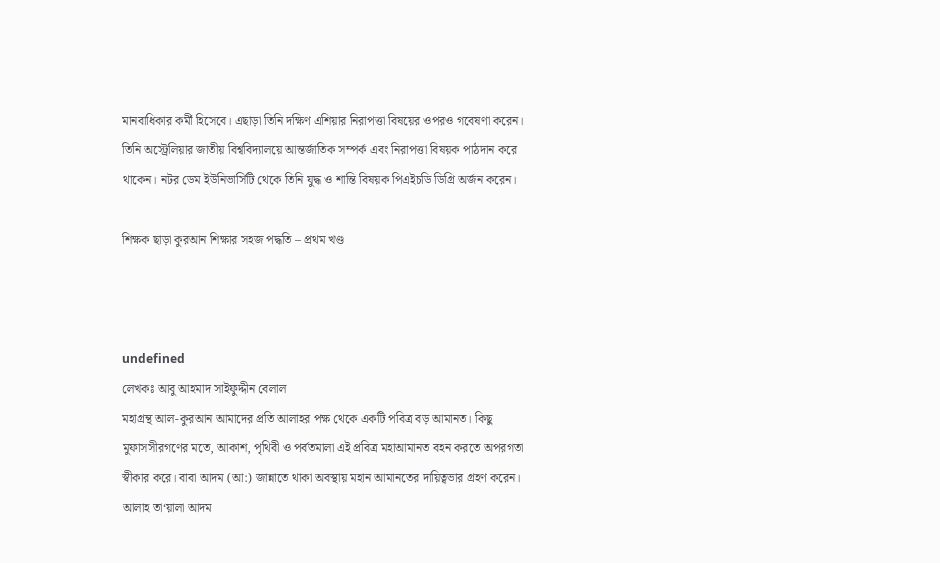মানবাধিকার কর্মী হিসেবে। এছাড়া তিনি দক্ষিণ এশিয়ার নিরাপত্তা বিষয়ের ওপরও গবেষণা করেন। তিনি অস্ট্রেলিয়ার জাতীয় বিশ্ববিদ্যালয়ে আন্তর্জাতিক সম্পর্ক এবং নিরাপত্তা বিষয়ক পাঠদান করে থাকেন। নটর ডেম ইউনিভার্সিটি থেকে তিনি যুদ্ধ ও শান্তি বিষয়ক পিএইচডি ডিগ্রি অর্জন করেন।

শিক্ষক ছাড়া কুরআন শিক্ষার সহজ পদ্ধতি – প্রথম খণ্ড



undefined
লেখকঃ আবু আহমাদ সাইফুদ্দীন বেলাল
মহাগ্রন্থ আল-কুরআন আমাদের প্রতি আলাহর পক্ষ থেকে একটি পবিত্র বড় আমানত। কিছু মুফাসসীরগণের মতে, আকাশ, পৃথিবী ও পর্বতমালা এই প্রবিত্র মহাআমানত বহন করতে অপরগতা স্বীকার করে। বাবা আদম (আ:) জান্নাতে থাকা অবস্থায় মহান আমানতের দায়িত্বভার গ্রহণ করেন। আলাহ তা‘য়ালা আদম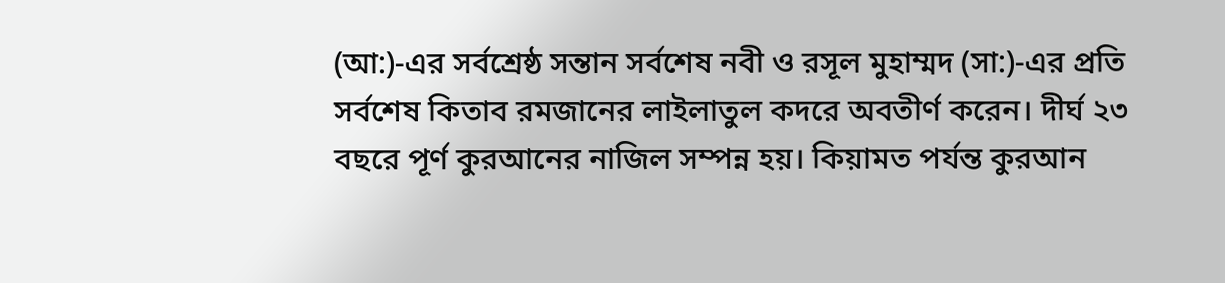(আ:)-এর সর্বশ্রেষ্ঠ সন্তান সর্বশেষ নবী ও রসূল মুহাম্মদ (সা:)-এর প্রতি সর্বশেষ কিতাব রমজানের লাইলাতুল কদরে অবতীর্ণ করেন। দীর্ঘ ২৩ বছরে পূর্ণ কুরআনের নাজিল সম্পন্ন হয়। কিয়ামত পর্যন্ত কুরআন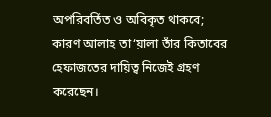অপরিবর্তিত ও অবিকৃত থাকবে; কারণ আলাহ তা‘য়ালা তাঁর কিতাবের হেফাজতের দায়িত্ব নিজেই গ্রহণ করেছেন।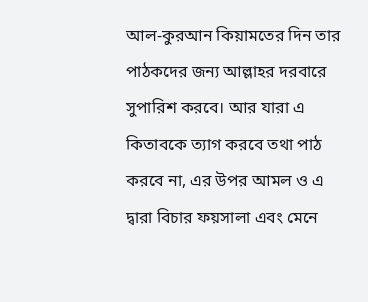আল-কুরআন কিয়ামতের দিন তার পাঠকদের জন্য আল্লাহর দরবারে সুপারিশ করবে। আর যারা এ কিতাবকে ত্যাগ করবে তথা পাঠ করবে না, এর উপর আমল ও এ দ্বারা বিচার ফয়সালা এবং মেনে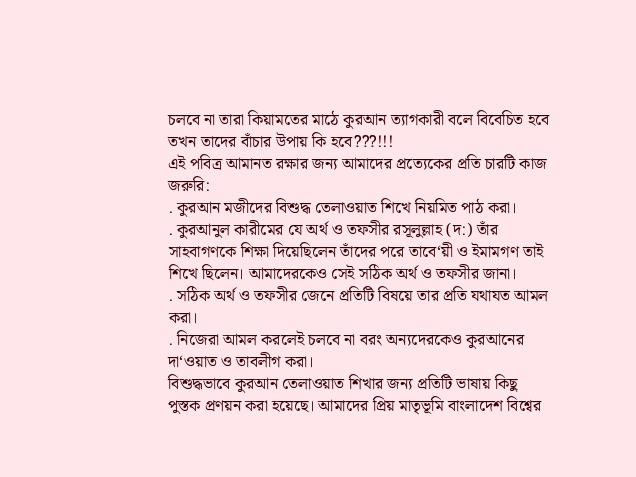চলবে না তারা কিয়ামতের মাঠে কুরআন ত্যাগকারী বলে বিবেচিত হবে তখন তাদের বাঁচার উপায় কি হবে???!!!
এই পবিত্র আমানত রক্ষার জন্য আমাদের প্রত্যেকের প্রতি চারটি কাজ জরুরি:
. কুরআন মজীদের বিশুদ্ধ তেলাওয়াত শিখে নিয়মিত পাঠ করা।
. কুরআনুল কারীমের যে অর্থ ও তফসীর রসূলুল্লাহ (দ:) তাঁর সাহবাগণকে শিক্ষা দিয়েছিলেন তাঁদের পরে তাবে‘য়ী ও ইমামগণ তাই শিখে ছিলেন। আমাদেরকেও সেই সঠিক অর্থ ও তফসীর জানা।
. সঠিক অর্থ ও তফসীর জেনে প্রতিটি বিষয়ে তার প্রতি যথাযত আমল করা।
. নিজেরা আমল করলেই চলবে না বরং অন্যদেরকেও কুরআনের দা‘ওয়াত ও তাবলীগ করা।
বিশুদ্ধভাবে কুরআন তেলাওয়াত শিখার জন্য প্রতিটি ভাষায় কিছু পুস্তক প্রণয়ন করা হয়েছে। আমাদের প্রিয় মাতৃভূমি বাংলাদেশ বিশ্বের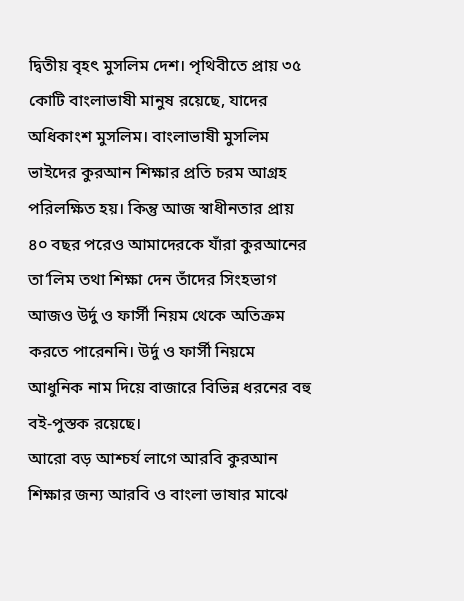দ্বিতীয় বৃহৎ মুসলিম দেশ। পৃথিবীতে প্রায় ৩৫ কোটি বাংলাভাষী মানুষ রয়েছে, যাদের অধিকাংশ মুসলিম। বাংলাভাষী মুসলিম ভাইদের কুরআন শিক্ষার প্রতি চরম আগ্রহ পরিলক্ষিত হয়। কিন্তু আজ স্বাধীনতার প্রায় ৪০ বছর পরেও আমাদেরকে যাঁরা কুরআনের তা‘লিম তথা শিক্ষা দেন তাঁদের সিংহভাগ আজও উর্দু ও ফার্সী নিয়ম থেকে অতিক্রম করতে পারেননি। উর্দু ও ফার্সী নিয়মে আধুনিক নাম দিয়ে বাজারে বিভিন্ন ধরনের বহু বই-পুস্তক রয়েছে।
আরো বড় আশ্চর্য লাগে আরবি কুরআন শিক্ষার জন্য আরবি ও বাংলা ভাষার মাঝে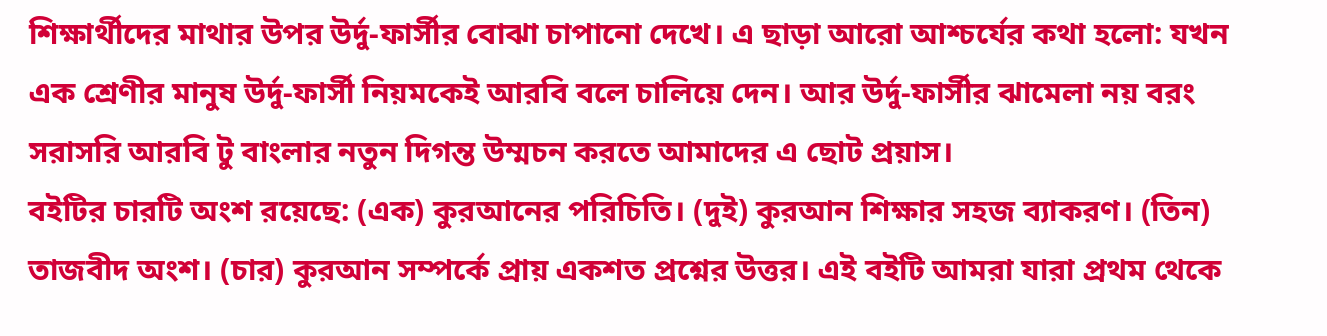শিক্ষার্থীদের মাথার উপর উর্দু-ফার্সীর বোঝা চাপানো দেখে। এ ছাড়া আরো আশ্চর্যের কথা হলো: যখন এক শ্রেণীর মানুষ উর্দু-ফার্সী নিয়মকেই আরবি বলে চালিয়ে দেন। আর উর্দু-ফার্সীর ঝামেলা নয় বরং সরাসরি আরবি টু বাংলার নতুন দিগন্ত উম্মচন করতে আমাদের এ ছোট প্রয়াস।
বইটির চারটি অংশ রয়েছে: (এক) কুরআনের পরিচিতি। (দুই) কুরআন শিক্ষার সহজ ব্যাকরণ। (তিন) তাজবীদ অংশ। (চার) কুরআন সম্পর্কে প্রায় একশত প্রশ্নের উত্তর। এই বইটি আমরা যারা প্রথম থেকে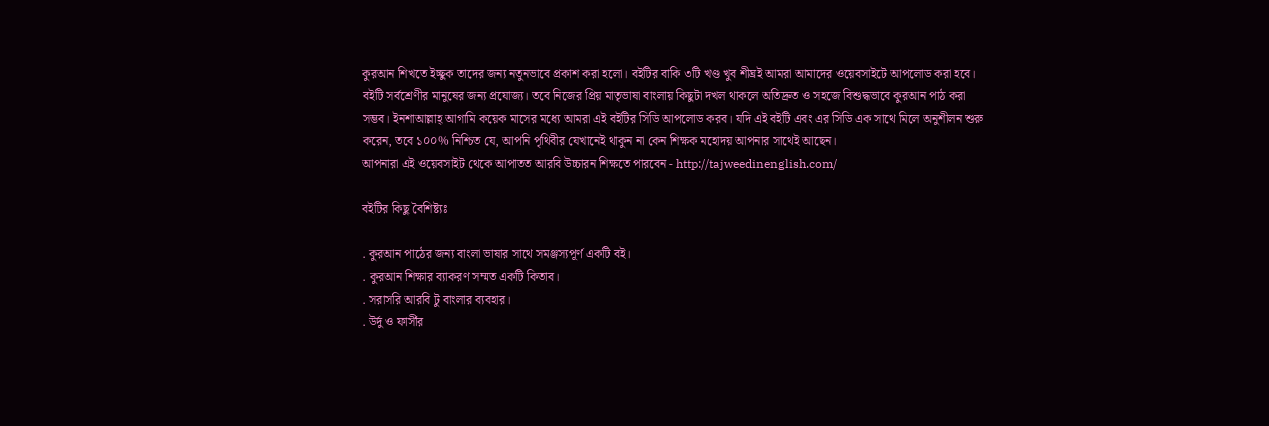কুরআন শিখতে ইচ্ছুক তাদের জন্য নতুনভাবে প্রকাশ করা হলো। বইটির বাকি ৩টি খণ্ড খুব শীঘ্রই আমরা আমাদের ওয়েবসাইটে আপলোড করা হবে।
বইটি সর্বশ্রেণীর মানুষের জন্য প্রযোজ্য। তবে নিজের প্রিয় মাতৃভাষা বাংলায় কিছুটা দখল থাকলে অতিদ্রুত ও সহজে বিশুদ্ধভাবে কুরআন পাঠ করা সম্ভব। ইনশাআল্লাহ্‌ আগামি কয়েক মাসের মধ্যে আমরা এই বইটির সিডি আপলোড করব। যদি এই বইটি এবং এর সিডি এক সাথে মিলে অনুশীলন শুরু করেন, তবে ১০০% নিশ্চিত যে, আপনি পৃথিবীর যেখানেই থাকুন না কেন শিক্ষক মহোদয় আপনার সাথেই আছেন।
আপনারা এই ওয়েবসাইট থেকে আপাতত আরবি উচ্চারন শিক্ষতে পারবেন - http://tajweedinenglish.com/

বইটির কিছু বৈশিষ্ট্যঃ

. কুরআন পাঠের জন্য বাংলা ভাষার সাথে সমঞ্জস্যপূর্ণ একটি বই।
. কুরআন শিক্ষার ব্যাকরণ সম্মত একটি কিতাব।
. সরাসরি আরবি টু বাংলার ব্যবহার।
. উর্দু ও ফার্সীর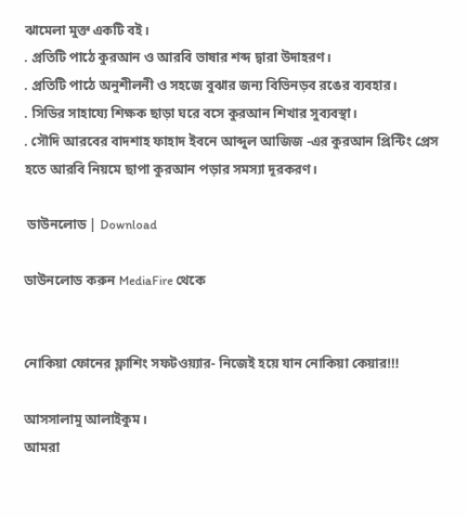ঝামেলা মুক্ত একটি বই।
. প্রতিটি পাঠে কুরআন ও আরবি ভাষার শব্দ দ্বারা উদাহরণ।
. প্রতিটি পাঠে অনুশীলনী ও সহজে বুঝার জন্য বিভিনড়ব রঙের ব্যবহার।
. সিডির সাহায্যে শিক্ষক ছাড়া ঘরে বসে কুরআন শিখার সুব্যবস্থা।
. সৌদি আরবের বাদশাহ ফাহাদ ইবনে আব্দুল আজিজ -এর কুরআন প্রিন্টিং প্রেস হতে আরবি নিয়মে ছাপা কুরআন পড়ার সমস্যা দূরকরণ।

 ডাউনলোড | Download

ডাউনলোড করুন MediaFire থেকে


নোকিয়া ফোনের ফ্লাশিং সফটওয়্যার- নিজেই হয়ে যান নোকিয়া কেয়ার!!!

আসসালামু আলাইকুম।
আমরা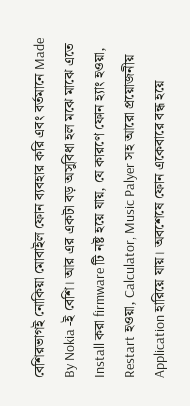বেশিরভাগই নোকিয়া মোবাইল ফোন ব্যবহার করি এবং বর্তমানে Made By Nokia -ই বেশি। আর এর একটা বড় অসুবিধা হল মঝে মাঝে এতে Install করা firmware টি নষ্ট হয়ে যায়, যে কারণে ফোন হ্যাং হওয়া, Restart হওয়া, Calculator, Music Palyer সহ আরো প্রয়োজনীয় Application হারিয়ে যায়। অবশেষে ফোন একেবারে বন্ধ হয়ে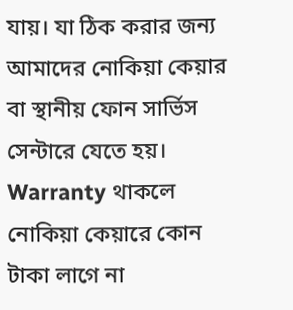যায়। যা ঠিক করার জন্য আমাদের নোকিয়া কেয়ার বা স্থানীয় ফোন সার্ভিস সেন্টারে যেতে হয়। Warranty থাকলে নোকিয়া কেয়ারে কোন টাকা লাগে না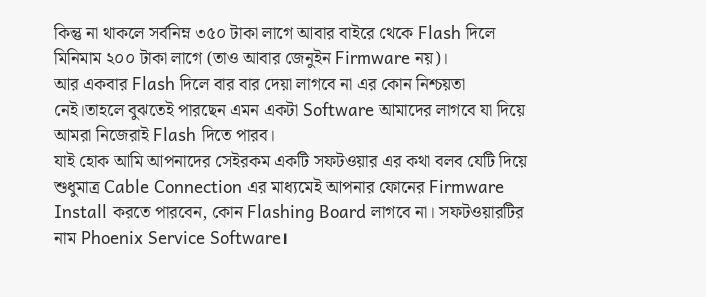কিন্তু না থাকলে সর্বনিম্ন ৩৫০ টাকা লাগে আবার বাইরে থেকে Flash দিলে মিনিমাম ২০০ টাকা লাগে (তাও আবার জেনুইন Firmware নয়)।
আর একবার Flash দিলে বার বার দেয়া লাগবে না এর কোন নিশ্চয়তা নেই।তাহলে বুঝতেই পারছেন এমন একটা Software আমাদের লাগবে যা দিয়ে আমরা নিজেরাই Flash দিতে পারব।
যাই হোক আমি আপনাদের সেইরকম একটি সফটওয়ার এর কথা বলব যেটি দিয়ে শুধুমাত্র Cable Connection এর মাধ্যমেই আপনার ফোনের Firmware  Install করতে পারবেন, কোন Flashing Board লাগবে না। সফটওয়ারটির নাম Phoenix Service Software।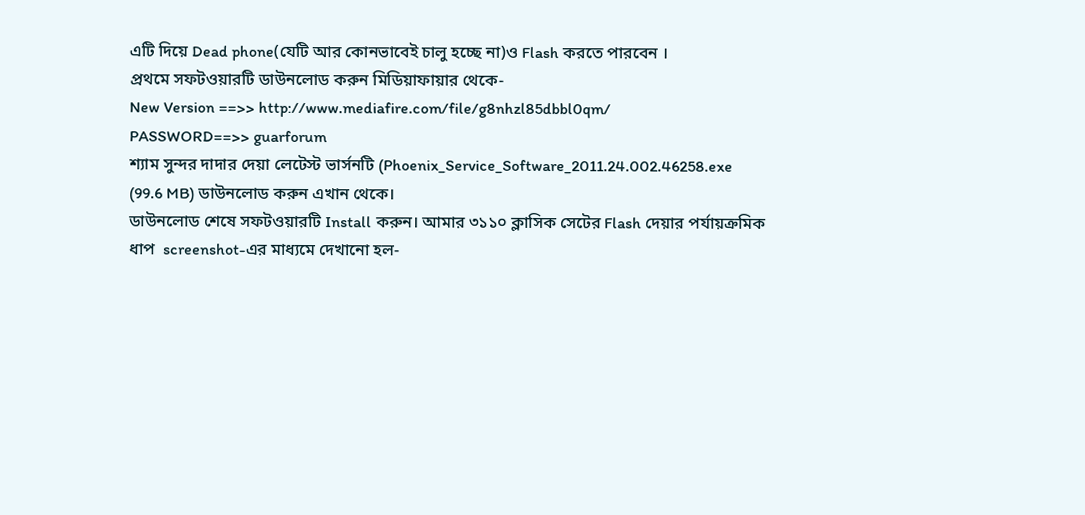এটি দিয়ে Dead phone(যেটি আর কোনভাবেই চালু হচ্ছে না)ও Flash করতে পারবেন ।
প্রথমে সফটওয়ারটি ডাউনলোড করুন মিডিয়াফায়ার থেকে-
New Version ==>> http://www.mediafire.com/file/g8nhzl85dbbl0qm/
PASSWORD==>> guarforum
শ্যাম সুন্দর দাদার দেয়া লেটেস্ট ভার্সনটি (Phoenix_Service_Software_2011.24.002.46258.exe (99.6 MB) ডাউনলোড করুন এখান থেকে।
ডাউনলোড শেষে সফটওয়ারটি Install করুন। আমার ৩১১০ ক্লাসিক সেটের Flash দেয়ার পর্যায়ক্রমিক ধাপ  screenshot-এর মাধ্যমে দেখানো হল-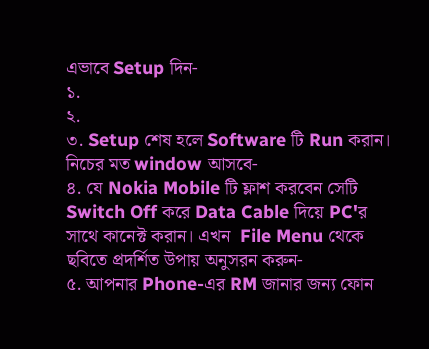এভাবে Setup দিন-
১.
২.
৩. Setup শেষ হলে Software টি Run করান। নিচের মত window আসবে-
৪. যে Nokia Mobile টি ফ্লাশ করবেন সেটি  Switch Off করে Data Cable দিয়ে PC'র সাথে কানেক্ট করান। এখন  File Menu থেকে ছবিতে প্রদর্শিত উপায় অনুসরন করুন-
৫. আপনার Phone-এর RM জানার জন্য ফোন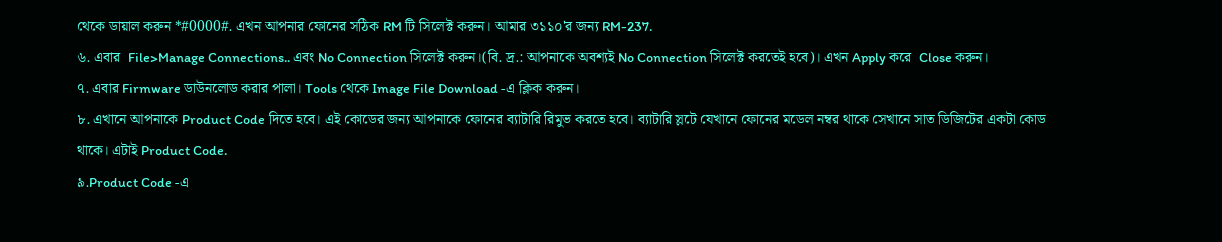থেকে ডায়াল করুন *#0000#. এখন আপনার ফোনের সঠিক RM টি সিলেক্ট করুন। আমার ৩১১০'র জন্য RM-237.
৬. এবার  File>Manage Connections.. এবং No Connection সিলেক্ট করুন।(বি. দ্র.: আপনাকে অবশ্যই No Connection সিলেক্ট করতেই হবে)। এখন Apply করে  Close করুন।
৭. এবার Firmware ডাউনলোড করার পালা। Tools থেকে Image File Download -এ ক্লিক করুন।
৮. এখানে আপনাকে Product Code দিতে হবে। এই কোডের জন্য আপনাকে ফোনের ব্যাটারি রিমুভ করতে হবে। ব্যাটারি স্লটে যেখানে ফোনের মডেল নম্বর থাকে সেখানে সাত ডিজিটের একটা কোড থাকে। এটাই Product Code.
৯.Product Code -এ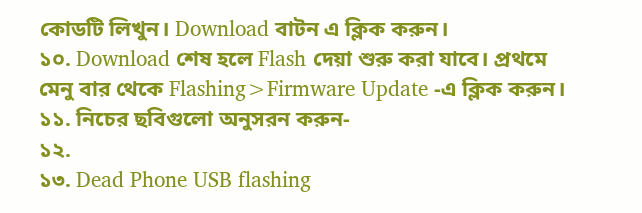কোডটি লিখুন। Download বাটন এ ক্লিক করুন।
১০. Download শেষ হলে Flash দেয়া শুরু করা যাবে। প্রথমে  মেনু বার থেকে Flashing>Firmware Update -এ ক্লিক করুন।
১১. নিচের ছবিগুলো অনুসরন করুন-
১২.
১৩. Dead Phone USB flashing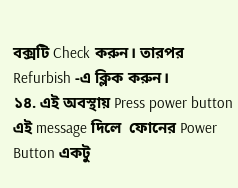বক্সটি Check করুন। তারপর Refurbish -এ ক্লিক করুন।
১৪. এই অবস্থায় Press power button এই message দিলে  ফোনের Power Button একটু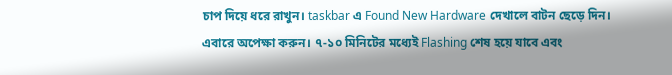চাপ দিয়ে ধরে রাখুন। taskbar এ Found New Hardware দেখালে বাটন ছেড়ে দিন।
এবারে অপেক্ষা করুন। ৭-১০ মিনিটের মধ্যেই Flashing শেষ হয়ে যাবে এবং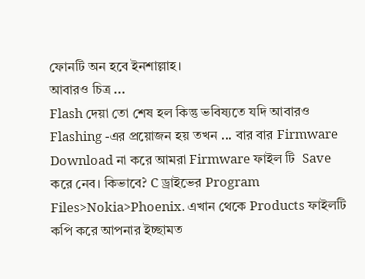ফোনটি অন হবে ইনশাল্লাহ।
আবারও চিত্র ...
Flash দেয়া তো শেষ হল কিন্তু ভবিষ্যতে যদি আবারও Flashing -এর প্রয়োজন হয় তখন ... বার বার Firmware Download না করে আমরা Firmware ফাইল টি  Save করে নেব। কিভাবে? C ড্রাইভের Program Files>Nokia>Phoenix. এখান থেকে Products ফাইলটি কপি করে আপনার ইচ্ছামত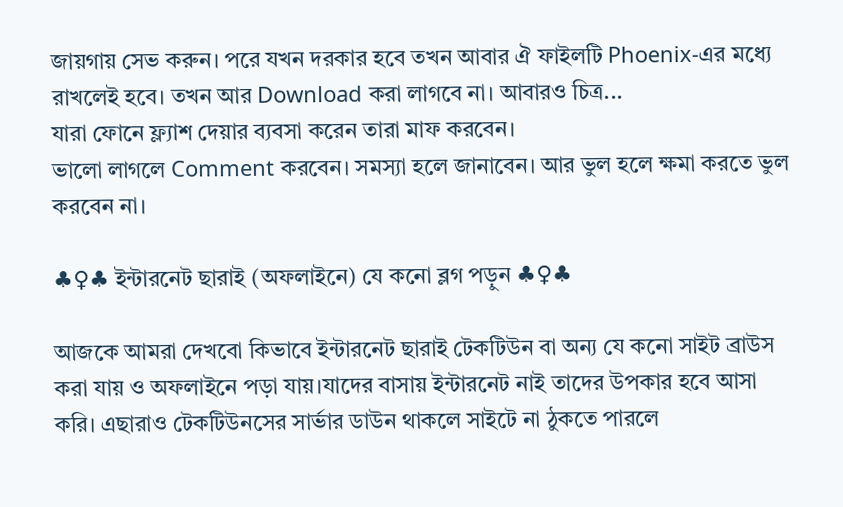জায়গায় সেভ করুন। পরে যখন দরকার হবে তখন আবার ঐ ফাইলটি Phoenix-এর মধ্যে রাখলেই হবে। তখন আর Download করা লাগবে না। আবারও চিত্র...
যারা ফোনে ফ্ল্যাশ দেয়ার ব্যবসা করেন তারা মাফ করবেন।
ভালো লাগলে Comment করবেন। সমস্যা হলে জানাবেন। আর ভুল হলে ক্ষমা করতে ভুল করবেন না।

♣♀♣ ইন্টারনেট ছারাই (অফলাইনে) যে কনো ব্লগ পড়ুন ♣♀♣

আজকে আমরা দেখবো কিভাবে ইন্টারনেট ছারাই টেকটিউন বা অন্য যে কনো সাইট ব্রাউস করা যায় ও অফলাইনে পড়া যায়।যাদের বাসায় ইন্টারনেট নাই তাদের উপকার হবে আসা করি। এছারাও টেকটিউনসের সার্ভার ডাউন থাকলে সাইটে না ঠুকতে পারলে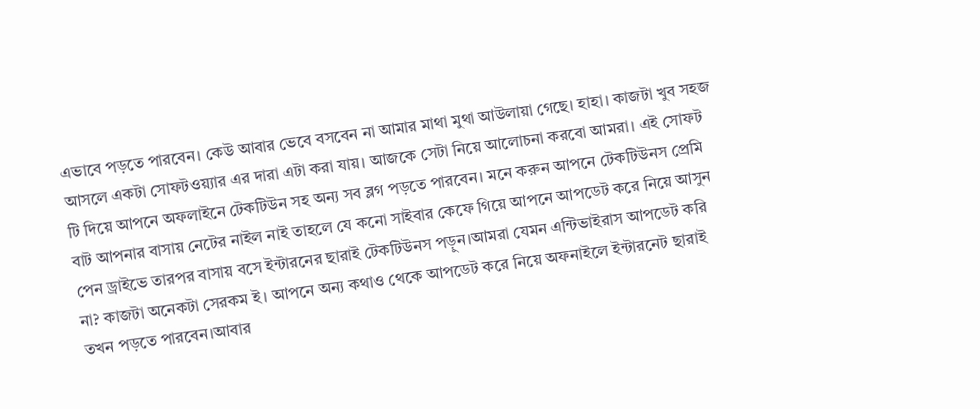এভাবে পড়তে পারবেন। কেউ আবার ভেবে বসবেন না আমার মাথা মুথা আউলায়া গেছে। হাহা। কাজটা খুব সহজ আসলে একটা সোফটওয়্যার এর দারা এটা করা যায়। আজকে সেটা নিয়ে আলোচনা করবো আমরা। এই সোফট টি দিয়ে আপনে অফলাইনে টেকটিউন সহ অন্য সব ব্লগ পড়তে পারবেন। মনে করুন আপনে টেকটিউনস প্রেমি বাট আপনার বাসায় নেটের নাইল নাই তাহলে যে কনো সাইবার কেফে গিয়ে আপনে আপডেট করে নিয়ে আসুন পেন ড্রাইভে তারপর বাসায় বসে ইন্টারনের ছারাই টেকটিউনস পড়ুন।আমরা যেমন এন্টিভাইরাস আপডেট করি না? কাজটা অনেকটা সেরকম ই। আপনে অন্য কথাও থেকে আপডেট করে নিয়ে অফনাইলে ইন্টারনেট ছারাই তখন পড়তে পারবেন।আবার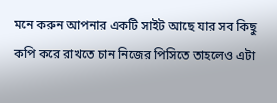মনে করুন আপনার একটি সাইট আছে যার সব কিছু কপি করে রাখতে চান নিজের পিসিতে তাহলেও এটা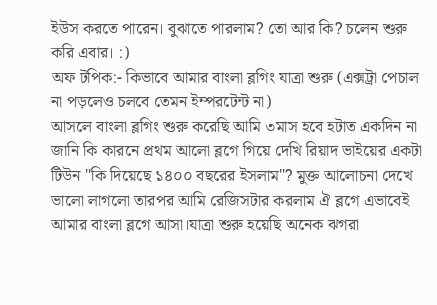ইউস করতে পারেন। বুঝাতে পারলাম? তো আর কি? চলেন শুরু করি এবার। :)
অফ টপিক:- কিভাবে আমার বাংলা ব্লগিং যাত্রা শুরু (এক্সট্রা পেচাল না পড়লেও চলবে তেমন ইম্পরটেন্ট না)
আসলে বাংলা ব্লগিং শুরু করেছি আমি ৩মাস হবে হটাত একদিন না জানি কি কারনে প্রথম আলো ব্লগে গিয়ে দেখি রিয়াদ ভাইয়ের একটা টিউন "কি দিয়েছে ১৪০০ বছরের ইসলাম"? মুক্ত আলোচনা দেখে ভালো লাগলো তারপর আমি রেজিসটার করলাম ঐ ব্লগে এভাবেই আমার বাংলা ব্লগে আসা।যাত্রা শুরু হয়েছি অনেক ঝগরা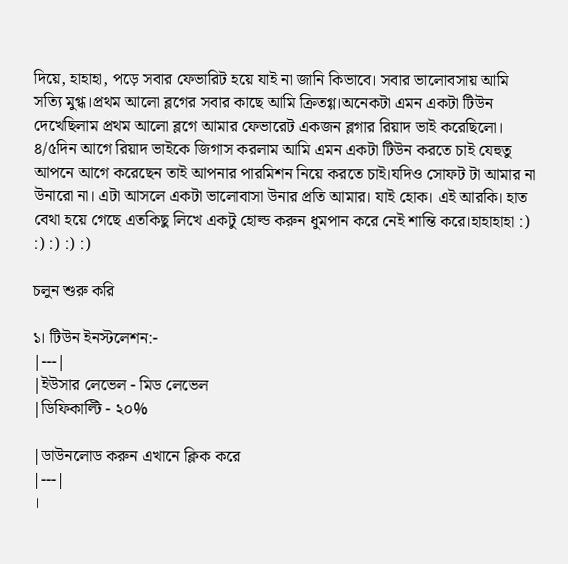দিয়ে, হাহাহা, পড়ে সবার ফেভারিট হয়ে যাই না জানি কিভাবে। সবার ভালোবসায় আমি সত্যি মুগ্ধ।প্রথম আলো ব্লগের সবার কাছে আমি ক্রিতগ্গ।অনেকটা এমন একটা টিউন দেখেছিলাম প্রথম আলো ব্লগে আমার ফেভারেট একজন ব্লগার রিয়াদ ভাই করেছিলো। ৪/৫দিন আগে রিয়াদ ভাইকে জিগাস করলাম আমি এমন একটা টিউন করতে চাই যেহুতু আপনে আগে করেছেন তাই আপনার পারমিশন নিয়ে করতে চাই।যদিও সোফট টা আমার না উনারো না। এটা আসলে একটা ভালোবাসা উনার প্রতি আমার। যাই হোক। এই আরকি। হাত বেথা হয়ে গেছে এতকিছু লিখে একটু হোল্ড করুন ধুমপান করে নেই শান্তি করে।হাহাহাহা :) :) :) :) :)

চলুন শুরু করি

১। টিউন ইনস্টলেশন:-
|---|
|ইউসার লেভেল - মিড লেভেল
|ডিফিকাল্টি - ২০%

|ডাউনলোড করুন এখানে ক্লিক করে
|---|
।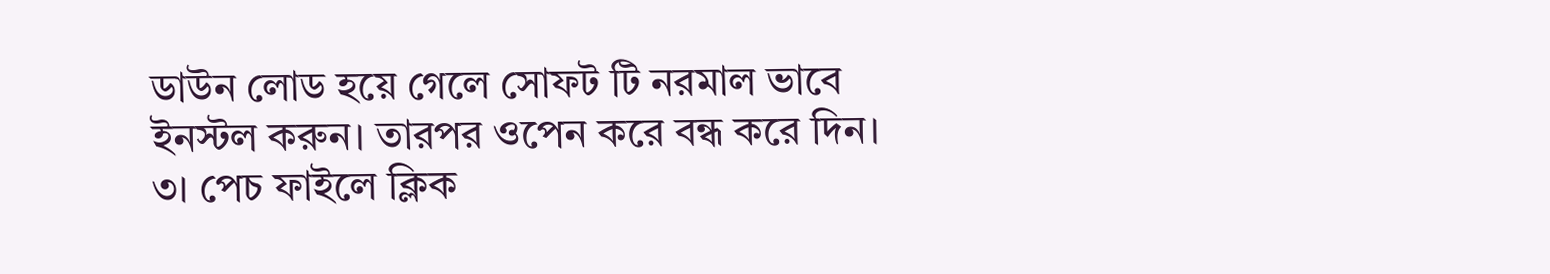ডাউন লোড হয়ে গেলে সোফট টি নরমাল ভাবে ইনস্টল করুন। তারপর ওপেন করে বন্ধ করে দিন।
৩। পেচ ফাইলে ক্লিক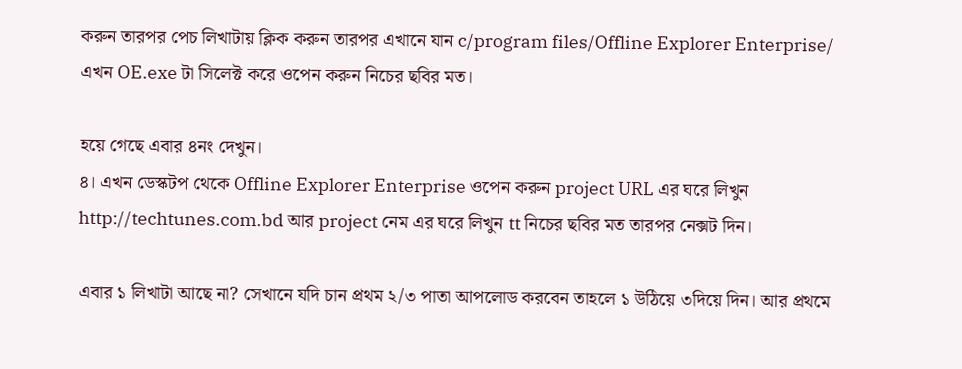করুন তারপর পেচ লিখাটায় ক্লিক করুন তারপর এখানে যান c/program files/Offline Explorer Enterprise/ এখন OE.exe টা সিলেক্ট করে ওপেন করুন নিচের ছবির মত।

হয়ে গেছে এবার ৪নং দেখুন।
৪। এখন ডেস্কটপ থেকে Offline Explorer Enterprise ওপেন করুন project URL এর ঘরে লিখুন http://techtunes.com.bd আর project নেম এর ঘরে লিখুন tt নিচের ছবির মত তারপর নেক্সট দিন।

এবার ১ লিখাটা আছে না? সেখানে যদি চান প্রথম ২/৩ পাতা আপলোড করবেন তাহলে ১ উঠিয়ে ৩দিয়ে দিন। আর প্রথমে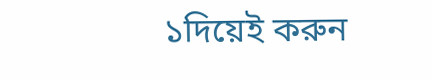১দিয়েই করুন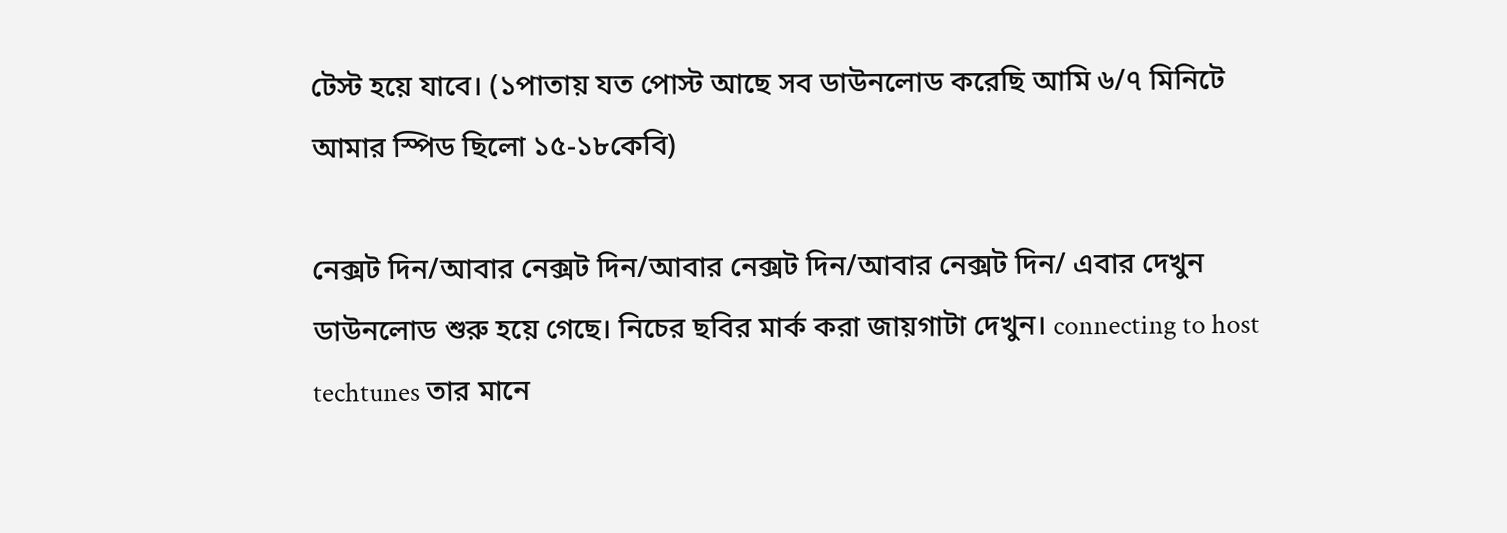টেস্ট হয়ে যাবে। (১পাতায় যত পোস্ট আছে সব ডাউনলোড করেছি আমি ৬/৭ মিনিটে আমার স্পিড ছিলো ১৫-১৮কেবি)

নেক্সট দিন/আবার নেক্সট দিন/আবার নেক্সট দিন/আবার নেক্সট দিন/ এবার দেখুন ডাউনলোড শুরু হয়ে গেছে। নিচের ছবির মার্ক করা জায়গাটা দেখুন। connecting to host techtunes তার মানে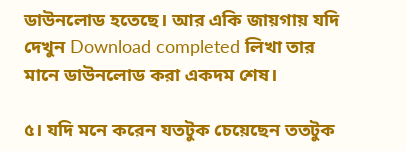ডাউনলোড হতেছে। আর একি জায়গায় যদি দেখুন Download completed লিখা তার মানে ডাউনলোড করা একদম শেষ।

৫। যদি মনে করেন যতটুক চেয়েছেন ততটুক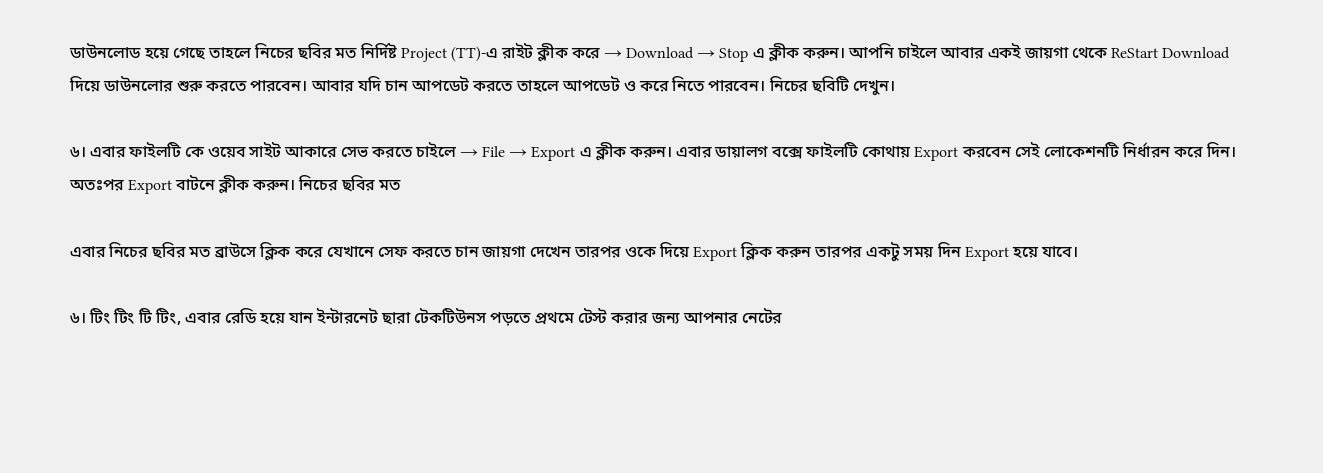ডাউনলোড হয়ে গেছে তাহলে নিচের ছবির মত নির্দিষ্ট Project (TT)-এ রাইট ক্লীক করে → Download → Stop এ ক্লীক করুন। আপনি চাইলে আবার একই জায়গা থেকে ReStart Download দিয়ে ডাউনলোর শুরু করতে পারবেন। আবার যদি চান আপডেট করতে তাহলে আপডেট ও করে নিতে পারবেন। নিচের ছবিটি দেখুন।

৬। এবার ফাইলটি কে ওয়েব সাইট আকারে সেভ করতে চাইলে → File → Export এ ক্লীক করুন। এবার ডায়ালগ বক্সে ফাইলটি কোথায় Export করবেন সেই লোকেশনটি নির্ধারন করে দিন। অতঃপর Export বাটনে ক্লীক করুন। নিচের ছবির মত

এবার নিচের ছবির মত ব্রাউসে ক্লিক করে যেখানে সেফ করতে চান জায়গা দেখেন তারপর ওকে দিয়ে Export ক্লিক করুন তারপর একটু সময় দিন Export হয়ে যাবে।

৬। টিং টিং টি টিং, এবার রেডি হয়ে যান ইন্টারনেট ছারা টেকটিউনস পড়তে প্রথমে টেস্ট করার জন্য আপনার নেটের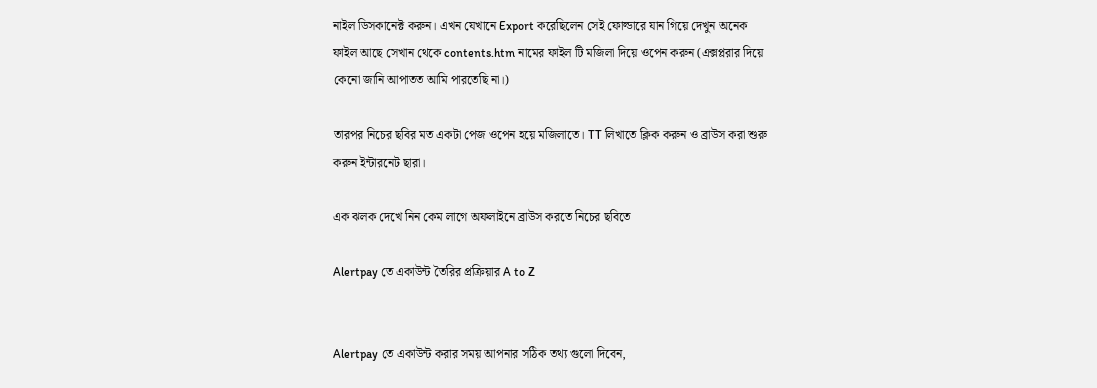নাইল ডিসকানেক্ট করুন। এখন যেখানে Export করেছিলেন সেই ফোল্ডারে যান গিয়ে দেখুন অনেক ফাইল আছে সেখান থেকে contents.htm নামের ফাইল টি মজিলা দিয়ে ওপেন করুন (এক্সপ্লরার দিয়ে কেনো জানি আপাতত আমি পারতেছি না।)

তারপর নিচের ছবির মত একটা পেজ ওপেন হয়ে মজিলাতে। TT লিখাতে ক্লিক করুন ও ব্রাউস করা শুরু করুন ইন্টারনেট ছারা।

এক ঝলক দেখে নিন কেম লাগে অফলাইনে ব্রাউস করতে নিচের ছবিতে

Alertpay তে একাউন্ট তৈরির প্রক্রিয়ার A to Z


Alertpay তে একাউন্ট করার সময় আপনার সঠিক তথ্য গুলো দিবেন,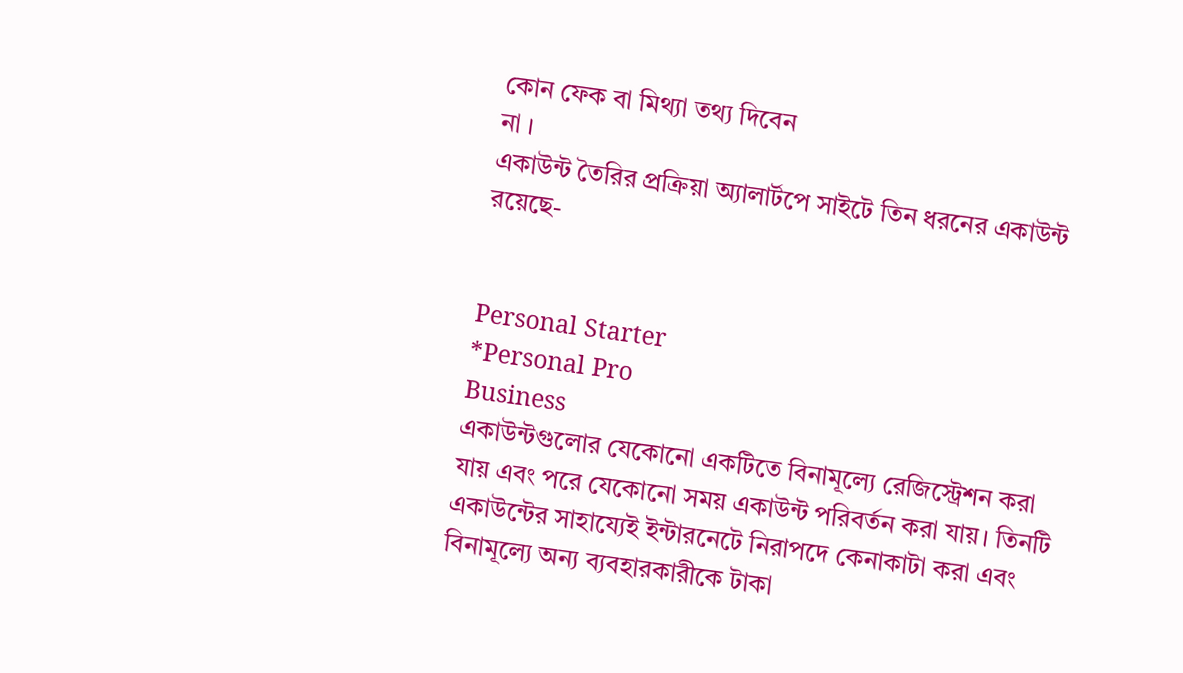কোন ফেক বা মিথ্যা তথ্য দিবেন
না ।
একাউন্ট তৈরির প্রক্রিয়া অ্যালার্টপে সাইটে তিন ধরনের একাউন্ট রয়েছে-


Personal Starter
*Personal Pro
Business
একাউন্টগুলোর যেকোনো একটিতে বিনামূল্যে রেজিস্ট্রেশন করা যায় এবং পরে যেকোনো সময় একাউন্ট পরিবর্তন করা যায়। তিনটি একাউন্টের সাহায্যেই ইন্টারনেটে নিরাপদে কেনাকাটা করা এবং বিনামূল্যে অন্য ব্যবহারকারীকে টাকা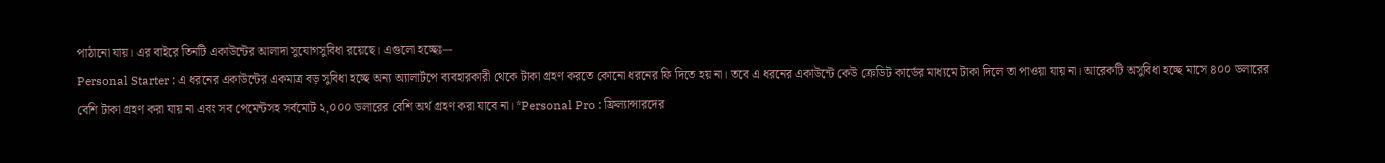পাঠানো যায়। এর বাইরে তিনটি একাউন্টের আলাদা সুযোগসুবিধা রয়েছে। এগুলো হচ্ছেঃ–-
Personal Starter : এ ধরনের একাউন্টের একমাত্র বড় সুবিধা হচ্ছে অন্য অ্যালার্টপে ব্যবহারকারী থেকে টাকা গ্রহণ করতে কোনো ধরনের ফি দিতে হয় না। তবে এ ধরনের একাউন্টে কেউ ক্রেডিট কার্ডের মাধ্যমে টাকা দিলে তা পাওয়া যায় না। আরেকটি অসুবিধা হচ্ছে মাসে ৪০০ ডলারের বেশি টাকা গ্রহণ করা যায় না এবং সব পেমেন্টসহ সর্বমোট ২,০০০ ডলারের বেশি অর্থ গ্রহণ করা যাবে না। *Personal Pro : ফ্রিল্যান্সারদের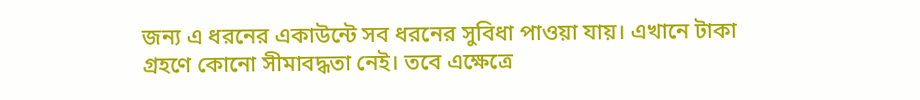জন্য এ ধরনের একাউন্টে সব ধরনের সুবিধা পাওয়া যায়। এখানে টাকা গ্রহণে কোনো সীমাবদ্ধতা নেই। তবে এক্ষেত্রে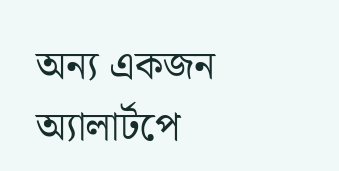অন্য একজন অ্যালার্টপে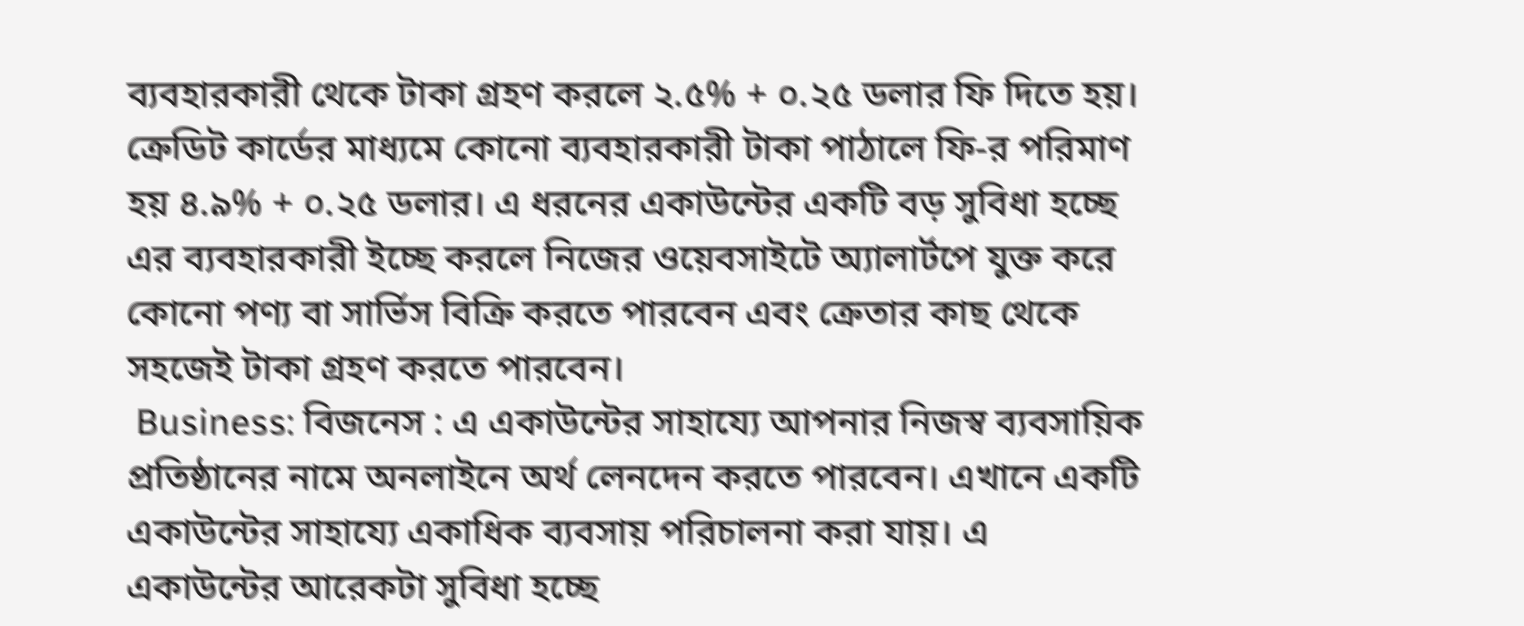ব্যবহারকারী থেকে টাকা গ্রহণ করলে ২.৫% + ০.২৫ ডলার ফি দিতে হয়। ক্রেডিট কার্ডের মাধ্যমে কোনো ব্যবহারকারী টাকা পাঠালে ফি-র পরিমাণ হয় ৪.৯% + ০.২৫ ডলার। এ ধরনের একাউন্টের একটি বড় সুবিধা হচ্ছে এর ব্যবহারকারী ইচ্ছে করলে নিজের ওয়েবসাইটে অ্যালার্টপে যুক্ত করে কোনো পণ্য বা সার্ভিস বিক্রি করতে পারবেন এবং ক্রেতার কাছ থেকে সহজেই টাকা গ্রহণ করতে পারবেন।
 Business: বিজনেস : এ একাউন্টের সাহায্যে আপনার নিজস্ব ব্যবসায়িক প্রতিষ্ঠানের নামে অনলাইনে অর্থ লেনদেন করতে পারবেন। এখানে একটি একাউন্টের সাহায্যে একাধিক ব্যবসায় পরিচালনা করা যায়। এ একাউন্টের আরেকটা সুবিধা হচ্ছে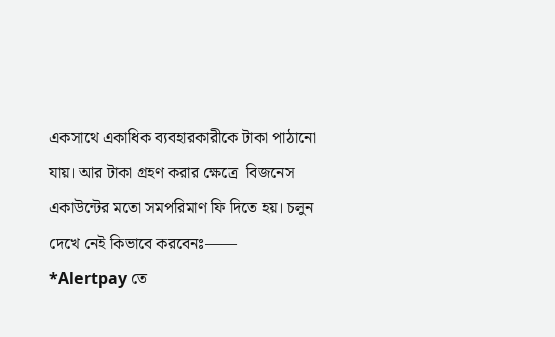একসাথে একাধিক ব্যবহারকারীকে টাকা পাঠানো যায়। আর টাকা গ্রহণ করার ক্ষেত্রে  বিজনেস একাউন্টের মতো সমপরিমাণ ফি দিতে হয়। চলুন দেখে নেই কিভাবে করবেনঃ——
*Alertpay তে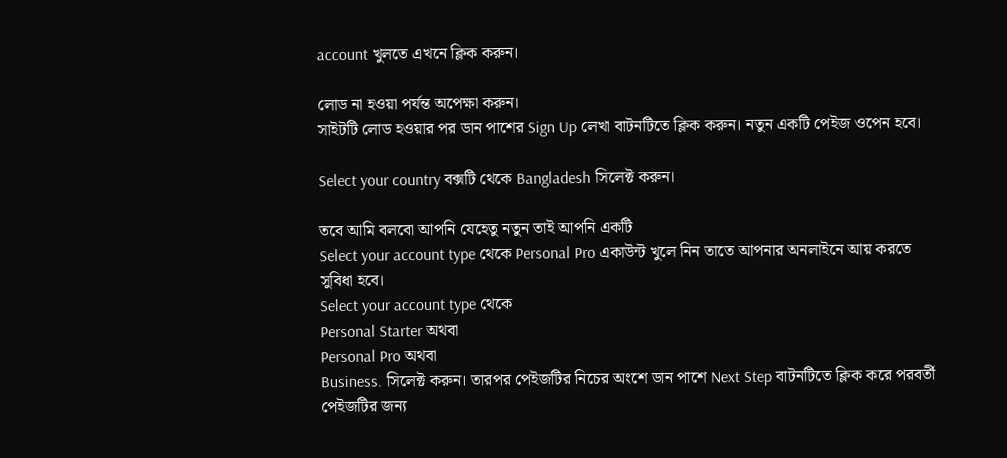account খুলতে এখনে ক্লিক করুন।

লোড না হওয়া পর্যন্ত অপেক্ষা করুন।
সাইটটি লোড হওয়ার পর ডান পাশের Sign Up লেখা বাটনটিতে ক্লিক করুন। নতুন একটি পেইজ ওপেন হবে।

Select your country বক্সটি থেকে Bangladesh সিলেক্ট করুন।

তবে আমি বলবো আপনি যেহেতু নতুন তাই আপনি একটি
Select your account type থেকে Personal Pro একাউন্ট খুলে নিন তাতে আপনার অনলাইনে আয় করতে সুবিধা হবে।
Select your account type থেকে
Personal Starter অথবা
Personal Pro অথবা
Business. সিলেক্ট করুন। তারপর পেইজটির নিচের অংশে ডান পাশে Next Step বাটনটিতে ক্লিক করে পরবর্তী পেইজটির জন্য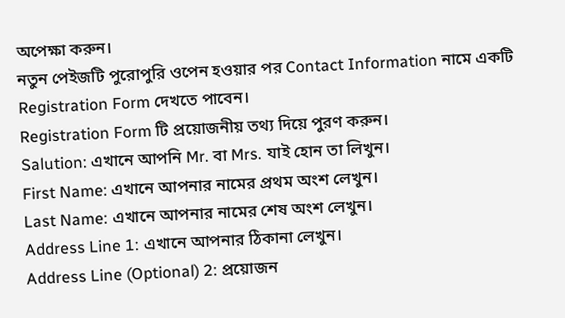অপেক্ষা করুন।
নতুন পেইজটি পুরোপুরি ওপেন হওয়ার পর Contact Information নামে একটি Registration Form দেখতে পাবেন।
Registration Form টি প্রয়োজনীয় তথ্য দিয়ে পুরণ করুন।
Salution: এখানে আপনি Mr. বা Mrs. যাই হোন তা লিখুন।
First Name: এখানে আপনার নামের প্রথম অংশ লেখুন।
Last Name: এখানে আপনার নামের শেষ অংশ লেখুন।
Address Line 1: এখানে আপনার ঠিকানা লেখুন।
Address Line (Optional) 2: প্রয়োজন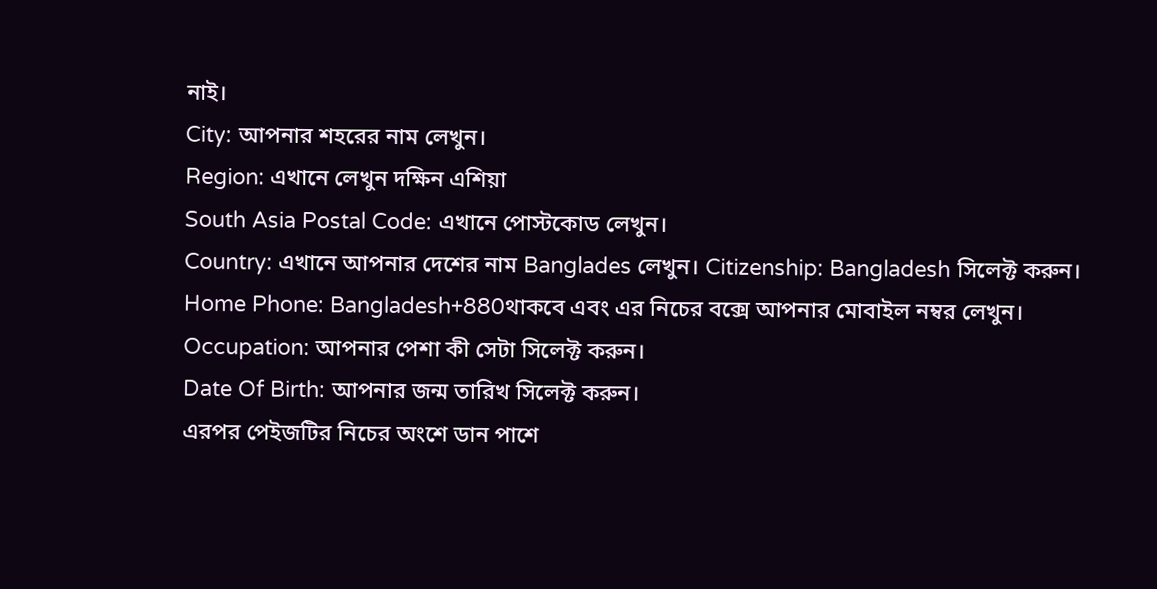নাই।
City: আপনার শহরের নাম লেখুন।
Region: এখানে লেখুন দক্ষিন এশিয়া
South Asia Postal Code: এখানে পোস্টকোড লেখুন।
Country: এখানে আপনার দেশের নাম Banglades লেখুন। Citizenship: Bangladesh সিলেক্ট করুন।
Home Phone: Bangladesh+880থাকবে এবং এর নিচের বক্সে আপনার মোবাইল নম্বর লেখুন।
Occupation: আপনার পেশা কী সেটা সিলেক্ট করুন।
Date Of Birth: আপনার জন্ম তারিখ সিলেক্ট করুন।
এরপর পেইজটির নিচের অংশে ডান পাশে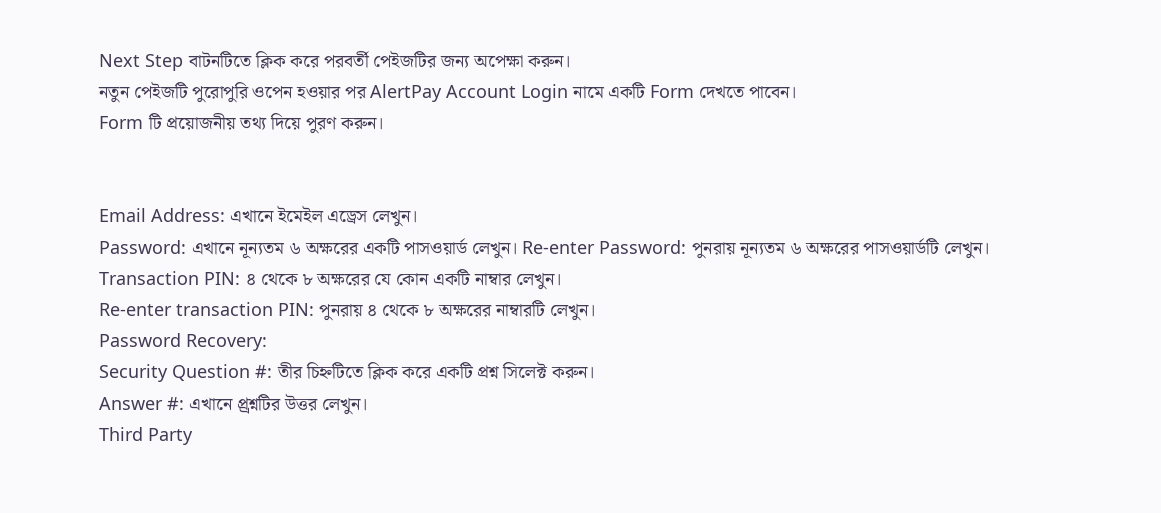Next Step বাটনটিতে ক্লিক করে পরবর্তী পেইজটির জন্য অপেক্ষা করুন।
নতুন পেইজটি পুরোপুরি ওপেন হওয়ার পর AlertPay Account Login নামে একটি Form দেখতে পাবেন।
Form টি প্রয়োজনীয় তথ্য দিয়ে পুরণ করুন।


Email Address: এখানে ইমেইল এড্রেস লেখুন।
Password: এখানে নূন্যতম ৬ অক্ষরের একটি পাসওয়ার্ড লেখুন। Re-enter Password: পুনরায় নূন্যতম ৬ অক্ষরের পাসওয়ার্ডটি লেখুন।
Transaction PIN: ৪ থেকে ৮ অক্ষরের যে কোন একটি নাম্বার লেখুন।
Re-enter transaction PIN: পুনরায় ৪ থেকে ৮ অক্ষরের নাম্বারটি লেখুন।
Password Recovery:
Security Question #: তীর চিহ্নটিতে ক্লিক করে একটি প্রশ্ন সিলেক্ট করুন।
Answer #: এখানে প্র্রশ্নটির উত্তর লেখুন।
Third Party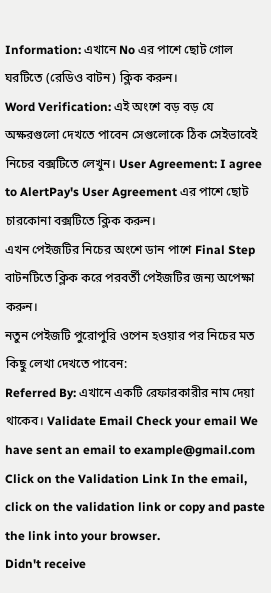Information: এখানে No এর পাশে ছোট গোল ঘরটিতে (রেডিও বাটন) ক্লিক করুন।
Word Verification: এই অংশে বড় বড় যে অক্ষরগুলো দেখতে পাবেন সেগুলোকে ঠিক সেইভাবেই নিচের বক্সটিতে লেখুন। User Agreement: I agree to AlertPay's User Agreement এর পাশে ছোট চারকোনা বক্সটিতে ক্লিক করুন।
এখন পেইজটির নিচের অংশে ডান পাশে Final Step বাটনটিতে ক্লিক করে পরবর্তী পেইজটির জন্য অপেক্ষা করুন।
নতুন পেইজটি পুরোপুরি ওপেন হওয়ার পর নিচের মত কিছু লেখা দেখতে পাবেন:
Referred By: এখানে একটি রেফারকারীর নাম দেয়া থাকেব। Validate Email Check your email We have sent an email to example@gmail.com Click on the Validation Link In the email, click on the validation link or copy and paste the link into your browser.
Didn't receive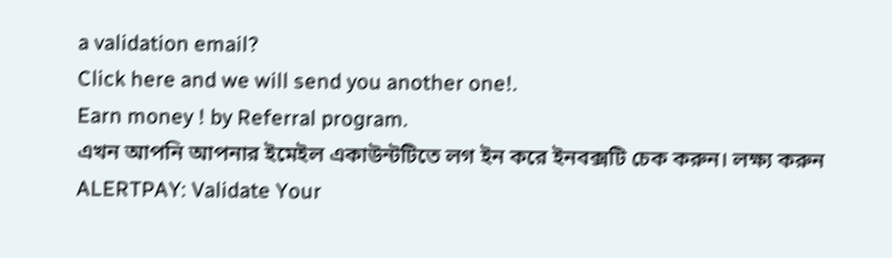a validation email?
Click here and we will send you another one!.
Earn money ! by Referral program.
এখন আপনি আপনার ইমেইল একাউন্টটিতে লগ ইন করে ইনবক্সটি চেক করুন। লক্ষ্য করুন ALERTPAY: Validate Your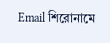Email শিরোনামে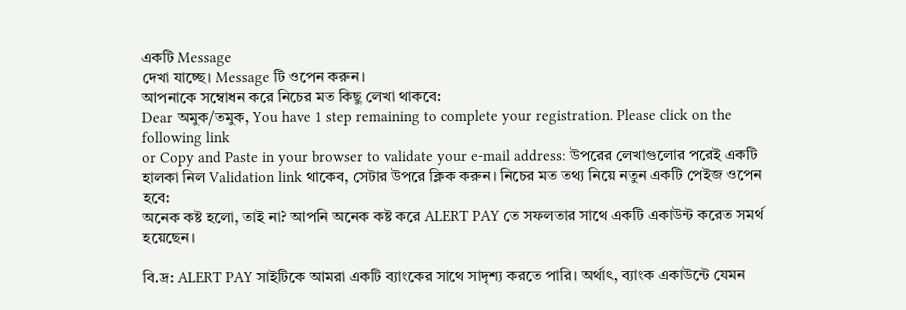একটি Message
দেখা যাচ্ছে। Message টি ওপেন করুন।
আপনাকে সম্বোধন করে নিচের মত কিছু লেখা থাকবে:
Dear অমুক/তমুক, You have 1 step remaining to complete your registration. Please click on the following link
or Copy and Paste in your browser to validate your e-mail address: উপরের লেখাগুলোর পরেই একটি হালকা নিল Validation link থাকেব, সেটার উপরে ক্লিক করুন। নিচের মত তথ্য নিয়ে নতুন একটি পেইজ ওপেন হবে:
অনেক কষ্ট হলো, তাই না? আপনি অনেক কষ্ট করে ALERT PAY তে সফলতার সাথে একটি একাউন্ট করেত সমর্থ হয়েছেন।

বি.দ্র: ALERT PAY সাইটিকে আমরা একটি ব্যাংকের সাথে সাদৃশ্য করতে পারি। অর্থাৎ, ব্যাংক একাউন্টে যেমন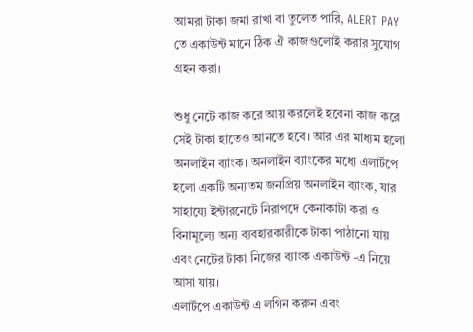আমরা টাকা জমা রাখা বা তুলেত পারি, ALERT PAY তে একাউন্ট মানে ঠিক ঐ কাজগুলোই করার সুযোগ গ্রহন করা।

শুধু নেটে কাজ করে আয় করলেই হবেনা কাজ করে সেই টাকা হাতেও আনতে হবে। আর এর মাধ্যম হলো অনলাইন ব্যাংক। অনলাইন ব্যাংকের মধ্যে এলার্টপে হলো একটি অন্যতম জনপ্রিয় অনলাইন ব্যাংক, যার সাহায্যে ইন্টারনেটে নিরাপদে কেনাকাটা করা ও বিনামূল্যে অন্য ব্যবহারকারীকে টাকা পাঠানো যায় এবং নেটের টাকা নিজের ব্যাংক একাউন্ট -এ নিয়ে আসা যায়।
এলার্টপে একাউন্ট এ লগিন করুন এবং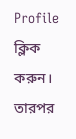Profile ক্লিক করুন। তারপর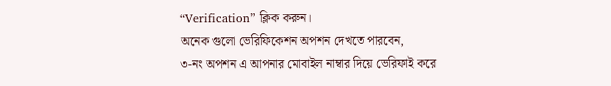“Verification” ক্লিক করুন।
অনেক গুলো ভেরিফিকেশন অপশন দেখতে পারবেন,
৩-নং অপশন এ আপনার মোবাইল নাম্বার দিয়ে ভেরিফাই করে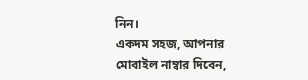নিন।
একদম সহজ, আপনার মোবাইল নাম্বার দিবেন,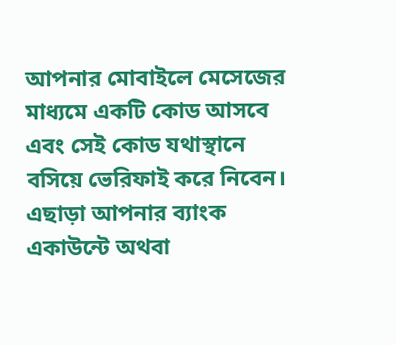আপনার মোবাইলে মেসেজের মাধ্যমে একটি কোড আসবে এবং সেই কোড যথাস্থানে বসিয়ে ভেরিফাই করে নিবেন।
এছাড়া আপনার ব্যাংক একাউন্টে অথবা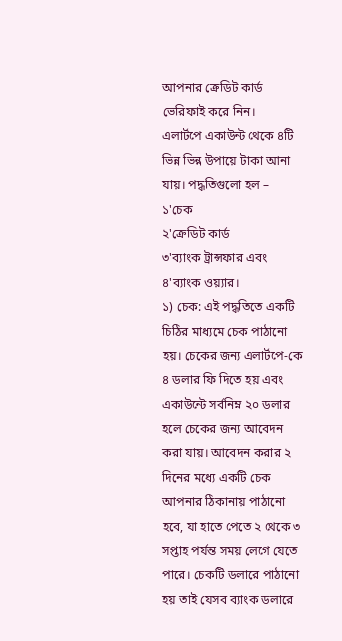আপনার ক্রেডিট কার্ড ভেরিফাই করে নিন।
এলার্টপে একাউন্ট থেকে ৪টি ভিন্ন ভিন্ন উপায়ে টাকা আনা যায়। পদ্ধতিগুলো হল –
১'চেক
২'ক্রেডিট কার্ড
৩'ব্যাংক ট্রান্সফার এবং
৪'ব্যাংক ওয়্যার।
১) চেক: এই পদ্ধতিতে একটি চিঠির মাধ্যমে চেক পাঠানো হয়। চেকের জন্য এলার্টপে-কে ৪ ডলার ফি দিতে হয় এবং একাউন্টে সর্বনিম্ন ২০ ডলার হলে চেকের জন্য আবেদন করা যায়। আবেদন করার ২ দিনের মধ্যে একটি চেক আপনার ঠিকানায় পাঠানো হবে, যা হাতে পেতে ২ থেকে ৩ সপ্তাহ পর্যন্ত সময় লেগে যেতে পারে। চেকটি ডলারে পাঠানো হয় তাই যেসব ব্যাংক ডলারে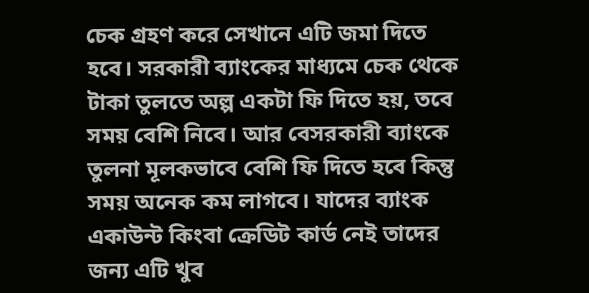চেক গ্রহণ করে সেখানে এটি জমা দিতে হবে। সরকারী ব্যাংকের মাধ্যমে চেক থেকে টাকা তুলতে অল্প একটা ফি দিতে হয়, তবে সময় বেশি নিবে। আর বেসরকারী ব্যাংকে তুলনা মূলকভাবে বেশি ফি দিতে হবে কিন্তু সময় অনেক কম লাগবে। যাদের ব্যাংক একাউন্ট কিংবা ক্রেডিট কার্ড নেই তাদের জন্য এটি খুব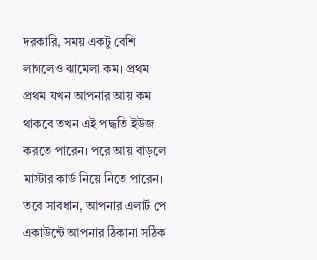দরকারি, সময় একটু বেশি লাগলেও ঝামেলা কম। প্রথম প্রথম যখন আপনার আয় কম থাকবে তখন এই পদ্ধতি ইউজ করতে পারেন। পরে আয় বাড়লে মাস্টার কার্ড নিয়ে নিতে পারেন। তবে সাবধান, আপনার এলার্ট পে একাউন্টে আপনার ঠিকানা সঠিক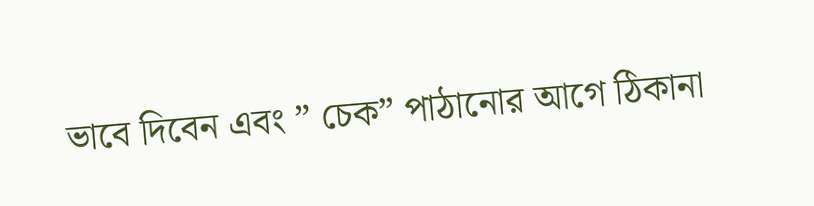ভাবে দিবেন এবং ” চেক” পাঠানোর আগে ঠিকানা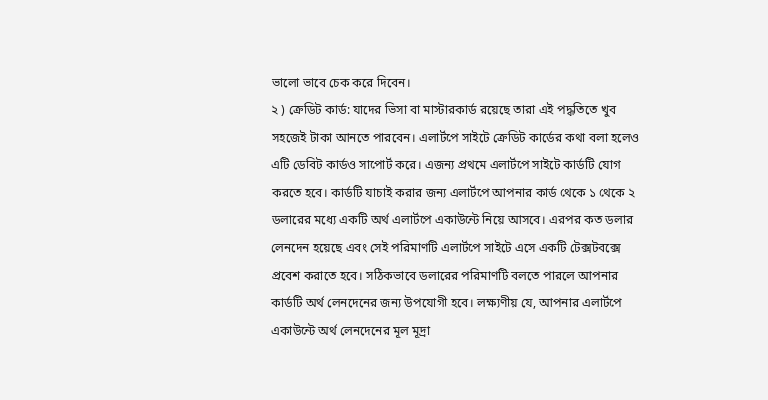ভালো ভাবে চেক করে দিবেন।
২ ) ক্রেডিট কার্ড: যাদের ভিসা বা মাস্টারকার্ড রয়েছে তারা এই পদ্ধতিতে খুব সহজেই টাকা আনতে পারবেন। এলার্টপে সাইটে ক্রেডিট কার্ডের কথা বলা হলেও এটি ডেবিট কার্ডও সাপোর্ট করে। এজন্য প্রথমে এলার্টপে সাইটে কার্ডটি যোগ করতে হবে। কার্ডটি যাচাই করার জন্য এলার্টপে আপনার কার্ড থেকে ১ থেকে ২ ডলারের মধ্যে একটি অর্থ এলার্টপে একাউন্টে নিয়ে আসবে। এরপর কত ডলার লেনদেন হয়েছে এবং সেই পরিমাণটি এলার্টপে সাইটে এসে একটি টেক্সটবক্সে প্রবেশ করাতে হবে। সঠিকভাবে ডলারের পরিমাণটি বলতে পারলে আপনার কার্ডটি অর্থ লেনদেনের জন্য উপযোগী হবে। লক্ষ্যণীয় যে, আপনার এলার্টপে একাউন্টে অর্থ লেনদেনের মূল মূদ্রা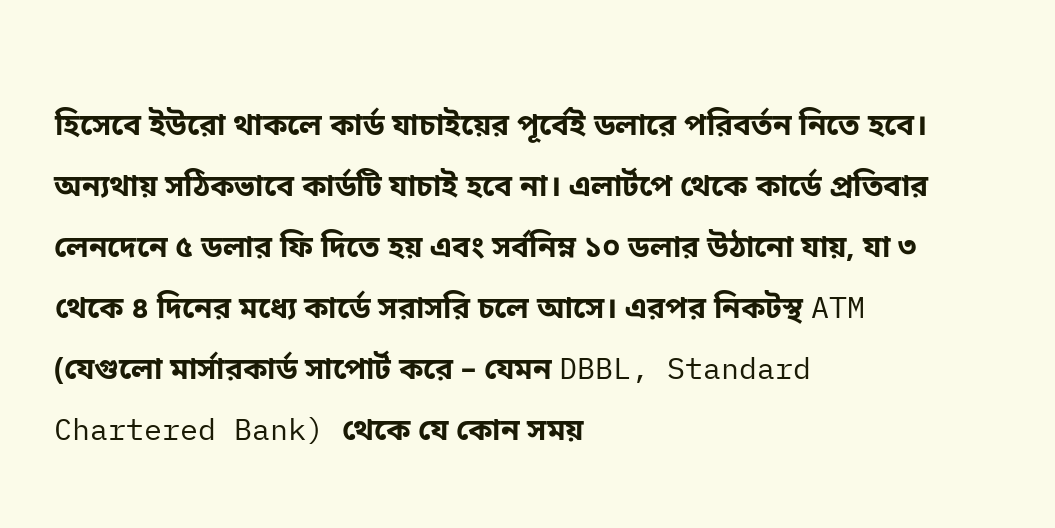হিসেবে ইউরো থাকলে কার্ড যাচাইয়ের পূর্বেই ডলারে পরিবর্তন নিতে হবে। অন্যথায় সঠিকভাবে কার্ডটি যাচাই হবে না। এলার্টপে থেকে কার্ডে প্রতিবার লেনদেনে ৫ ডলার ফি দিতে হয় এবং সর্বনিম্ন ১০ ডলার উঠানো যায়, যা ৩ থেকে ৪ দিনের মধ্যে কার্ডে সরাসরি চলে আসে। এরপর নিকটস্থ ATM (যেগুলো মার্সারকার্ড সাপোর্ট করে – যেমন DBBL, Standard Chartered Bank) থেকে যে কোন সময়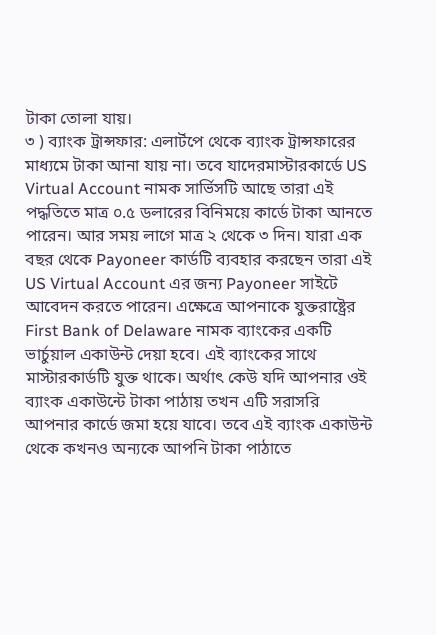টাকা তোলা যায়।
৩ ) ব্যাংক ট্রান্সফার: এলার্টপে থেকে ব্যাংক ট্রান্সফারের মাধ্যমে টাকা আনা যায় না। তবে যাদেরমাস্টারকার্ডে US Virtual Account নামক সার্ভিসটি আছে তারা এই পদ্ধতিতে মাত্র ০.৫ ডলারের বিনিময়ে কার্ডে টাকা আনতে পারেন। আর সময় লাগে মাত্র ২ থেকে ৩ দিন। যারা এক বছর থেকে Payoneer কার্ডটি ব্যবহার করছেন তারা এই US Virtual Account এর জন্য Payoneer সাইটে আবেদন করতে পারেন। এক্ষেত্রে আপনাকে যুক্তরাষ্ট্রের First Bank of Delaware নামক ব্যাংকের একটি ভার্চুয়াল একাউন্ট দেয়া হবে। এই ব্যাংকের সাথে মাস্টারকার্ডটি যুক্ত থাকে। অর্থাৎ কেউ যদি আপনার ওই ব্যাংক একাউন্টে টাকা পাঠায় তখন এটি সরাসরি আপনার কার্ডে জমা হয়ে যাবে। তবে এই ব্যাংক একাউন্ট থেকে কখনও অন্যকে আপনি টাকা পাঠাতে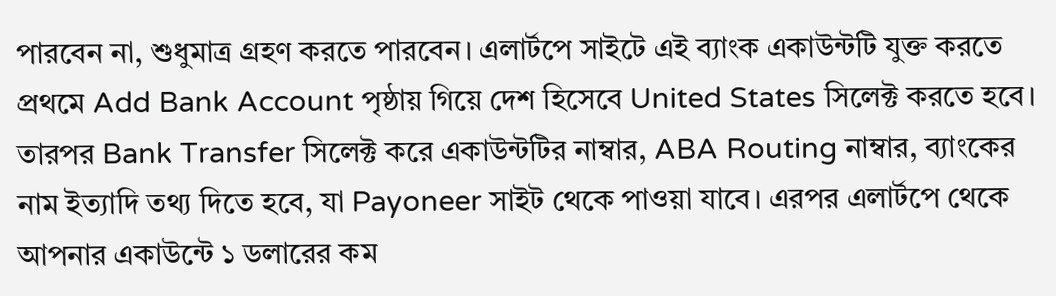পারবেন না, শুধুমাত্র গ্রহণ করতে পারবেন। এলার্টপে সাইটে এই ব্যাংক একাউন্টটি যুক্ত করতে প্রথমে Add Bank Account পৃষ্ঠায় গিয়ে দেশ হিসেবে United States সিলেক্ট করতে হবে। তারপর Bank Transfer সিলেক্ট করে একাউন্টটির নাম্বার, ABA Routing নাম্বার, ব্যাংকের নাম ইত্যাদি তথ্য দিতে হবে, যা Payoneer সাইট থেকে পাওয়া যাবে। এরপর এলার্টপে থেকে আপনার একাউন্টে ১ ডলারের কম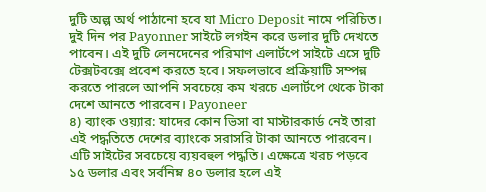দুটি অল্প অর্থ পাঠানো হবে যা Micro Deposit নামে পরিচিত। দুই দিন পর Payonner সাইটে লগইন করে ডলার দুটি দেখতে পাবেন। এই দুটি লেনদেনের পরিমাণ এলার্টপে সাইটে এসে দুটি টেক্সটবক্সে প্রবেশ করতে হবে। সফলভাবে প্রক্রিয়াটি সম্পন্ন করতে পারলে আপনি সবচেয়ে কম খরচে এলার্টপে থেকে টাকা দেশে আনতে পারবেন। Payoneer
৪) ব্যাংক ওয়্যার: যাদের কোন ভিসা বা মাস্টারকার্ড নেই তারা এই পদ্ধতিতে দেশের ব্যাংকে সরাসরি টাকা আনতে পারবেন। এটি সাইটের সবচেয়ে ব্যয়বহুল পদ্ধতি। এক্ষেত্রে খরচ পড়বে ১৫ ডলার এবং সর্বনিম্ন ৪০ ডলার হলে এই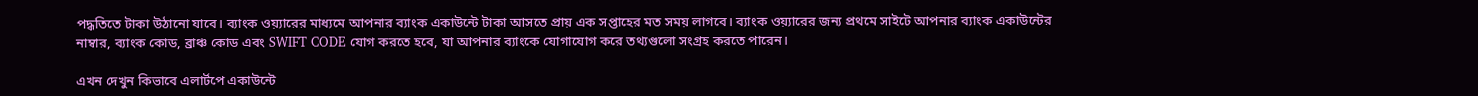পদ্ধতিতে টাকা উঠানো যাবে। ব্যাংক ওয়্যারের মাধ্যমে আপনার ব্যাংক একাউন্টে টাকা আসতে প্রায় এক সপ্তাহের মত সময় লাগবে। ব্যাংক ওয়্যারের জন্য প্রথমে সাইটে আপনার ব্যাংক একাউন্টের নাম্বার, ব্যাংক কোড, ব্রাঞ্চ কোড এবং SWIFT CODE যোগ করতে হবে, যা আপনার ব্যাংকে যোগাযোগ করে তথ্যগুলো সংগ্রহ করতে পারেন।

এখন দেখুন কিভাবে এলার্টপে একাউন্টে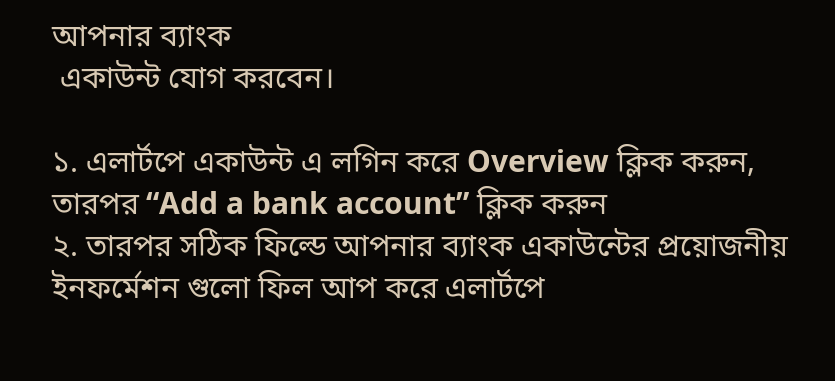আপনার ব্যাংক
 একাউন্ট যোগ করবেন।

১. এলার্টপে একাউন্ট এ লগিন করে Overview ক্লিক করুন, তারপর “Add a bank account” ক্লিক করুন
২. তারপর সঠিক ফিল্ডে আপনার ব্যাংক একাউন্টের প্রয়োজনীয় ইনফর্মেশন গুলো ফিল আপ করে এলার্টপে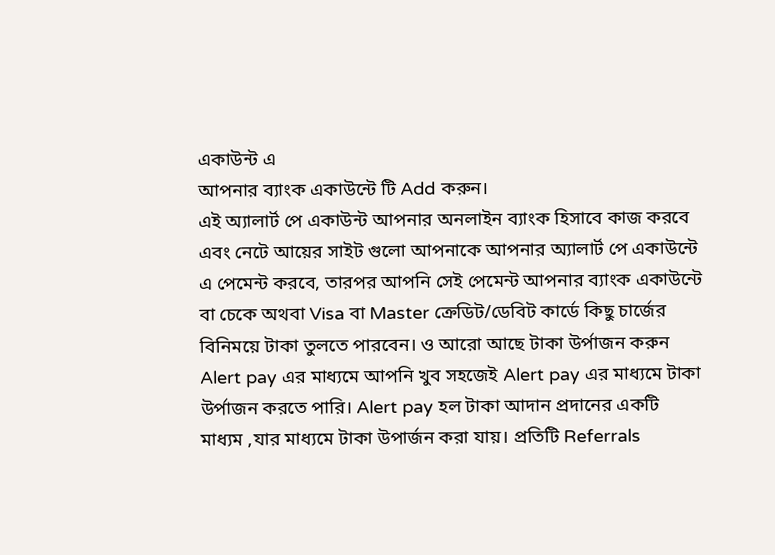একাউন্ট এ
আপনার ব্যাংক একাউন্টে টি Add করুন।
এই অ্যালার্ট পে একাউন্ট আপনার অনলাইন ব্যাংক হিসাবে কাজ করবে এবং নেটে আয়ের সাইট গুলো আপনাকে আপনার অ্যালার্ট পে একাউন্টে এ পেমেন্ট করবে, তারপর আপনি সেই পেমেন্ট আপনার ব্যাংক একাউন্টে বা চেকে অথবা Visa বা Master ক্রেডিট/ডেবিট কার্ডে কিছু চার্জের বিনিময়ে টাকা তুলতে পারবেন। ও আরো আছে টাকা উর্পাজন করুন Alert pay এর মাধ্যমে আপনি খুব সহজেই Alert pay এর মাধ্যমে টাকা উর্পাজন করতে পারি। Alert pay হল টাকা আদান প্রদানের একটি মাধ্যম ,যার মাধ্যমে টাকা উপার্জন করা যায়। প্রতিটি Referrals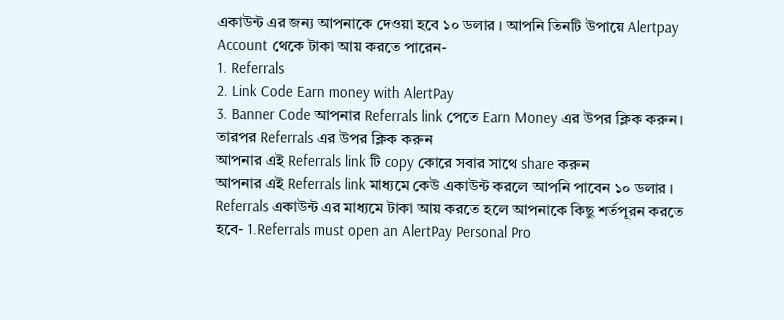একাউন্ট এর জন্য আপনাকে দেওয়া হবে ১০ ডলার । আপনি তিনটি উপায়ে Alertpay Account থেকে টাকা আয় করতে পারেন-
1. Referrals
2. Link Code Earn money with AlertPay
3. Banner Code আপনার Referrals link পেতে Earn Money এর উপর ক্লিক করুন।
তারপর Referrals এর উপর ক্লিক করুন
আপনার এই Referrals link টি copy কোরে সবার সাথে share করুন
আপনার এই Referrals link মাধ্যমে কেউ একাউন্ট করলে আপনি পাবেন ১০ ডলার । Referrals একাউন্ট এর মাধ্যমে টাকা আয় করতে হলে আপনাকে কিছু শর্তপূরন করতে হবে- 1.Referrals must open an AlertPay Personal Pro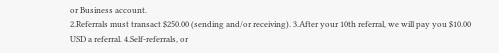or Business account.
2.Referrals must transact $250.00 (sending and/or receiving). 3.After your 10th referral, we will pay you $10.00 USD a referral. 4.Self-referrals, or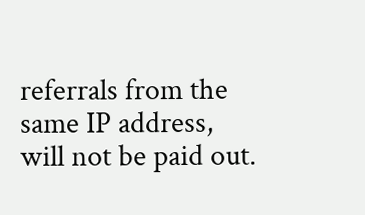referrals from the same IP address, will not be paid out.